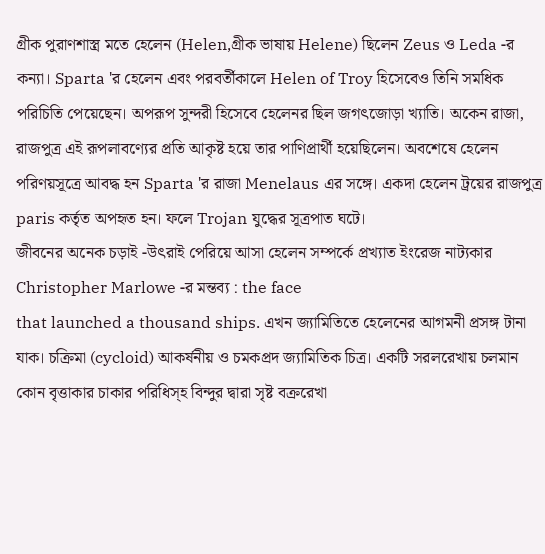গ্রীক পুরাণশাস্ত্র মতে হেলেন (Helen,গ্রীক ভাষায় Helene) ছিলেন Zeus ও Leda -র কন্যা। Sparta 'র হেলেন এবং পরবর্তীকালে Helen of Troy হিসেবেও তিনি সমধিক পরিচিতি পেয়েছেন। অপরূপ সুন্দরী হিসেবে হেলেনর ছিল জগৎজোড়া খ্যাতি। অকেন রাজা, রাজপুত্র এই রূপলাবণ্যের প্রতি আকৃষ্ট হয়ে তার পাণিপ্রার্থী হয়েছিলেন। অবশেষে হেলেন পরিণয়সূত্রে আবদ্ধ হন Sparta 'র রাজা Menelaus এর সঙ্গে। একদা হেলেন ট্রয়ের রাজপুত্র paris কর্তৃত অপহৃত হন। ফলে Trojan যুদ্ধের সূত্রপাত ঘটে।
জীবনের অনেক চড়াই -উৎরাই পেরিয়ে আসা হেলেন সম্পর্কে প্রখ্যাত ইংরেজ নাট্যকার Christopher Marlowe -র মন্তব্য : the face
that launched a thousand ships. এখন জ্যামিতিতে হেলেনের আগমনী প্রসঙ্গ টানা যাক। চক্রিমা (cycloid) আকর্ষনীয় ও চমকপ্রদ জ্যামিতিক চিত্র। একটি সরলরেখায় চলমান কোন বৃত্তাকার চাকার পরিধিস্হ বিন্দুর দ্বারা সৃষ্ট বক্ররেখা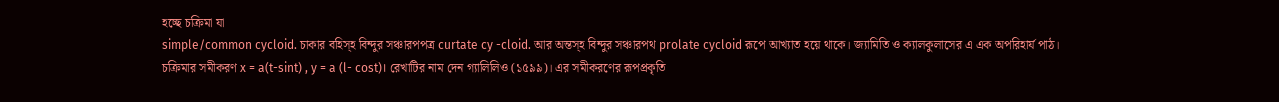হচ্ছে চক্রিমা যা
simple/common cycloid. চাকার বহিস্হ বিন্দুর সঞ্চারপপত্র curtate cy -cloid. আর অন্তস্হ বিন্দুর সঞ্চারপথ prolate cycloid রূপে আখ্যাত হয়ে থাকে। জ্যামিতি ও ক্যালকুলাসের এ এক অপরিহার্য পাঠ। চক্রিমার সমীকরণ x = a(t-sint) , y = a (l- cost)। রেখাটির নাম দেন গ্যালিলিও (১৫৯৯)। এর সমীকরণের রূপপ্রকৃতি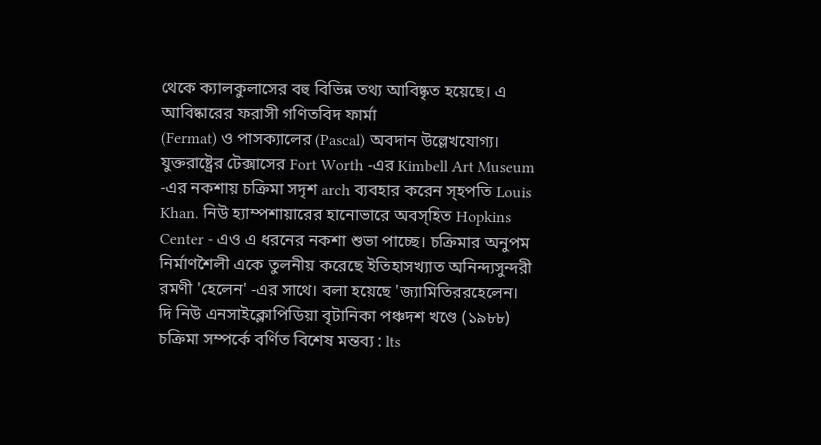থেকে ক্যালকুলাসের বহু বিভিন্ন তথ্য আবিষ্কৃত হয়েছে। এ আবিষ্কারের ফরাসী গণিতবিদ ফার্মা
(Fermat) ও পাসক্যালের (Pascal) অবদান উল্লেখযোগ্য। যুক্তরাষ্ট্রের টেক্সাসের Fort Worth -এর Kimbell Art Museum -এর নকশায় চক্রিমা সদৃশ arch ব্যবহার করেন স্হপতি Louis Khan. নিউ হ্যাম্পশায়ারের হানোভারে অবস্হিত Hopkins Center - এও এ ধরনের নকশা শুভা পাচ্ছে। চক্রিমার অনুপম নির্মাণশৈলী একে তুলনীয় করেছে ইতিহাসখ্যাত অনিন্দ্যসুন্দরী রমণী 'হেলেন' -এর সাথে। বলা হয়েছে 'জ্যামিতিররহেলেন।
দি নিউ এনসাইক্লোপিডিয়া বৃটানিকা পঞ্চদশ খণ্ডে (১৯৮৮) চক্রিমা সম্পর্কে বর্ণিত বিশেষ মন্তব্য : lts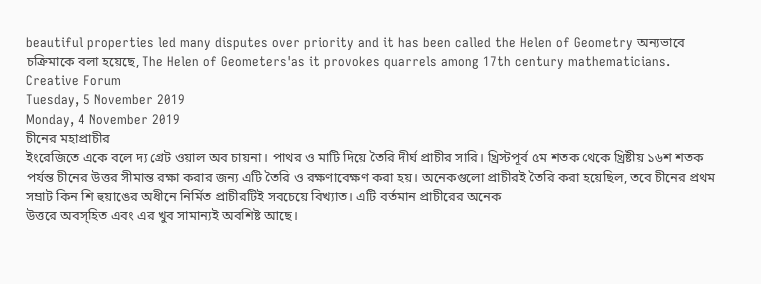beautiful properties led many disputes over priority and it has been called the Helen of Geometry অন্যভাবে চক্রিমাকে বলা হয়েছে, The Helen of Geometers'as it provokes quarrels among 17th century mathematicians.
Creative Forum
Tuesday, 5 November 2019
Monday, 4 November 2019
চীনের মহাপ্রাচীর
ইংরেজিতে একে বলে দ্য গ্রেট ওয়াল অব চায়না। পাথর ও মাটি দিয়ে তৈরি দীর্ঘ প্রাচীর সারি। খ্রিস্টপূর্ব ৫ম শতক থেকে খ্রিষ্টীয় ১৬শ শতক পর্যন্ত চীনের উত্তর সীমান্ত রক্ষা করার জন্য এটি তৈরি ও রক্ষণাবেক্ষণ করা হয়। অনেকগুলো প্রাচীরই তৈরি করা হয়েছিল, তবে চীনের প্রথম সম্রাট কিন শি হুয়াঙের অধীনে নির্মিত প্রাচীরটিই সবচেয়ে বিখ্যাত। এটি বর্তমান প্রাচীরের অনেক
উত্তরে অবস্হিত এবং এর খুব সামান্যই অবশিষ্ট আছে।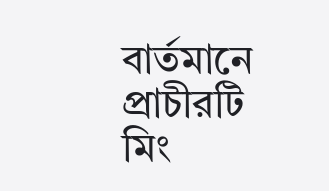বার্তমানে প্রাচীরটি মিং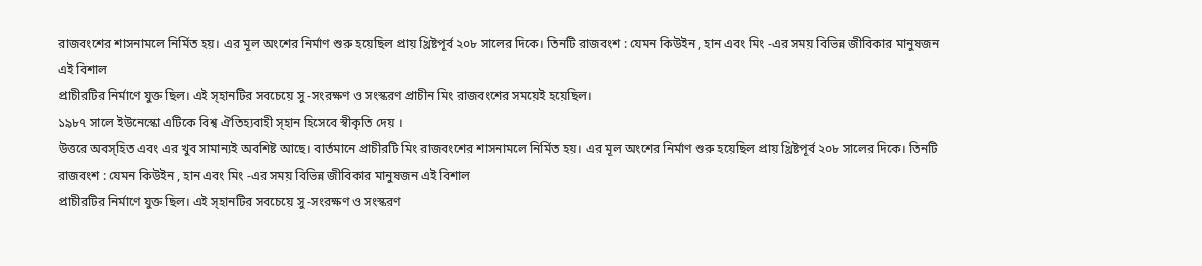রাজবংশের শাসনামলে নির্মিত হয়। এর মূল অংশের নির্মাণ শুরু হয়েছিল প্রায় খ্রিষ্টপূর্ব ২০৮ সালের দিকে। তিনটি রাজবংশ : যেমন কিউইন , হান এবং মিং -এর সময় বিভিন্ন জীবিকার মানুষজন এই বিশাল
প্রাচীরটির নির্মাণে যুক্ত ছিল। এই স্হানটির সবচেয়ে সু -সংরক্ষণ ও সংস্করণ প্রাচীন মিং রাজবংশের সময়েই হয়েছিল।
১৯৮৭ সালে ইউনেস্কো এটিকে বিশ্ব ঐতিহ্যবাহী স্হান হিসেবে স্বীকৃতি দেয় ।
উত্তরে অবস্হিত এবং এর খুব সামান্যই অবশিষ্ট আছে। বার্তমানে প্রাচীরটি মিং রাজবংশের শাসনামলে নির্মিত হয়। এর মূল অংশের নির্মাণ শুরু হয়েছিল প্রায় খ্রিষ্টপূর্ব ২০৮ সালের দিকে। তিনটি রাজবংশ : যেমন কিউইন , হান এবং মিং -এর সময় বিভিন্ন জীবিকার মানুষজন এই বিশাল
প্রাচীরটির নির্মাণে যুক্ত ছিল। এই স্হানটির সবচেয়ে সু -সংরক্ষণ ও সংস্করণ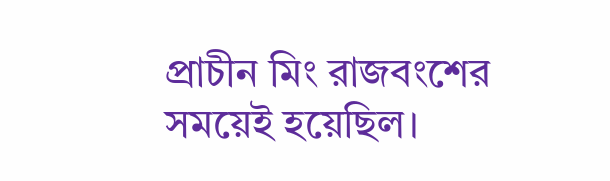প্রাচীন মিং রাজবংশের সময়েই হয়েছিল।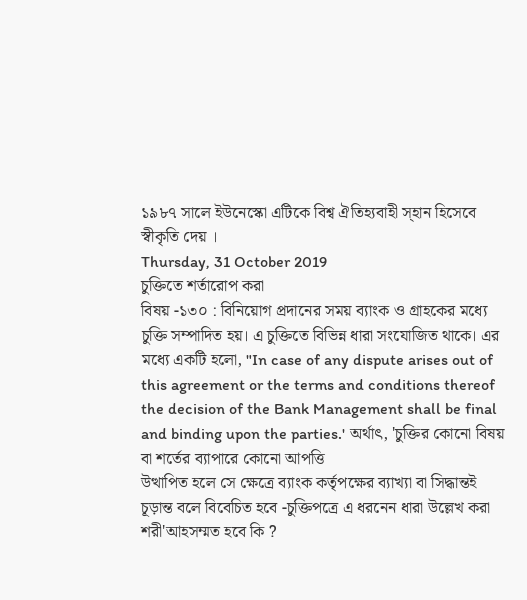১৯৮৭ সালে ইউনেস্কো এটিকে বিশ্ব ঐতিহ্যবাহী স্হান হিসেবে স্বীকৃতি দেয় ।
Thursday, 31 October 2019
চুক্তিতে শর্তারোপ করা
বিষয় -১৩০ : বিনিয়োগ প্রদানের সময় ব্যাংক ও গ্রাহকের মধ্যে চুক্তি সম্পাদিত হয়। এ চুক্তিতে বিভিন্ন ধারা সংযোজিত থাকে। এর মধ্যে একটি হলো, "In case of any dispute arises out of this agreement or the terms and conditions thereof the decision of the Bank Management shall be final and binding upon the parties.' অর্থাৎ, 'চুক্তির কোনো বিষয় বা শর্তের ব্যাপারে কোনো আপত্তি
উত্থাপিত হলে সে ক্ষেত্রে ব্যাংক কর্তৃপক্ষের ব্যাখ্যা বা সিদ্ধান্তই চূড়ান্ত বলে বিবেচিত হবে -চুক্তিপত্রে এ ধরনেন ধারা উল্লেখ করা শরী'আহসম্মত হবে কি ?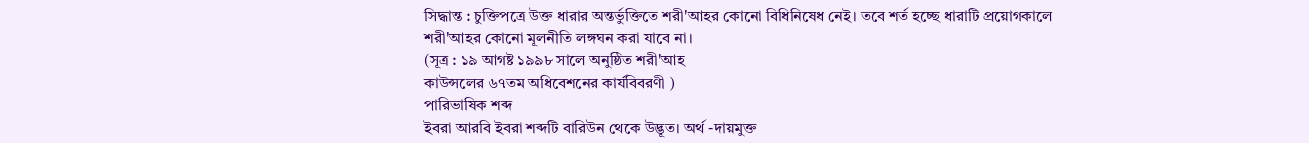সিদ্ধান্ত : চুক্তিপত্রে উক্ত ধারার অন্তর্ভুক্তিতে শরী'আহর কোনো বিধিনিষেধ নেই। তবে শর্ত হচ্ছে ধারাটি প্রয়োগকালে শরী'আহর কোনো মূলনীতি লঙ্গঘন করা যাবে না।
(সূত্র : ১৯ আগষ্ট ১৯৯৮ সালে অনুষ্ঠিত শরী'আহ
কাউন্সলের ৬৭তম অধিবেশনের কার্যবিবরণী )
পারিভাষিক শব্দ
ইবরা আরবি ইবরা শব্দটি বারিউন থেকে উদ্ভূত। অর্থ -দায়মুক্ত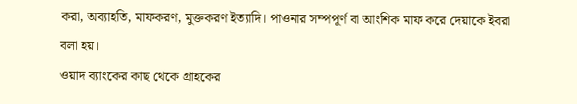করা, অব্যাহতি, মাফকরণ, মুক্তকরণ ইত্যাদি। পাওনার সম্পপূর্ণ বা আংশিক মাফ করে দেয়াকে ইবরা বলা হয়।
ওয়াদ ব্যাংকের কাছ থেকে গ্রাহকের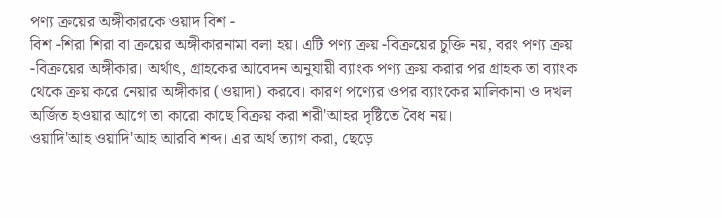পণ্য ক্রয়ের অঙ্গীকারকে ওয়াদ বিশ -
বিশ -শিরা শিরা বা ক্রয়ের অঙ্গীকারনামা বলা হয়। এটি পণ্য ক্রয় -বিক্রয়ের চুক্তি নয়, বরং পণ্য ক্রয় -বিক্রয়ের অঙ্গীকার। অর্থাৎ, গ্রাহকের আবেদন অনুযায়ী ব্যাংক পণ্য ক্রয় করার পর গ্রাহক তা ব্যাংক থেকে ক্রয় করে নেয়ার অঙ্গীকার (ওয়াদা) করবে। কারণ পণ্যের ওপর ব্যাংকের মালিকানা ও দখল অর্জিত হওয়ার আগে তা কারো কাছে বিক্রয় করা শরী'আহর দৃষ্টিতে বৈধ নয়।
ওয়াদি'আহ ওয়াদি'আহ আরবি শব্দ। এর অর্থ ত্যাগ করা, ছেড়ে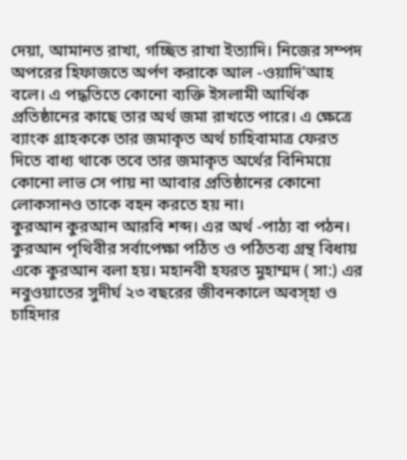দেয়া, আমানত রাখা, গচ্ছিত রাখা ইত্যাদি। নিজের সম্পদ অপরের হিফাজতে অর্পণ করাকে আল -ওয়াদি'আহ বলে। এ পদ্ধতিতে কোনো ব্যক্তি ইসলামী আর্থিক প্রতিষ্ঠানের কাছে তার অর্থ জমা রাখতে পারে। এ ক্ষেত্রে ব্যাংক গ্রাহককে তার জমাকৃত অর্থ চাহিবামাত্র ফেরত দিতে বাধ্য থাকে তবে তার জমাকৃত অর্থের বিনিময়ে কোনো লাভ সে পায় না আবার প্রতিষ্ঠানের কোনো লোকসানও তাকে বহন করতে হয় না।
কুরআন কুরআন আরবি শব্দ। এর অর্থ -পাঠ্য বা পঠন। কুরআন পৃথিবীর সর্বাপেক্ষা পঠিত ও পঠিতব্য গ্রন্থ বিধায় একে কুরআন বলা হয়। মহানবী হযরত মুহাম্মদ ( সা:) এর নবুওয়াতের সুদীর্ঘ ২৩ বছরের জীবনকালে অবস্হা ও চাহিদার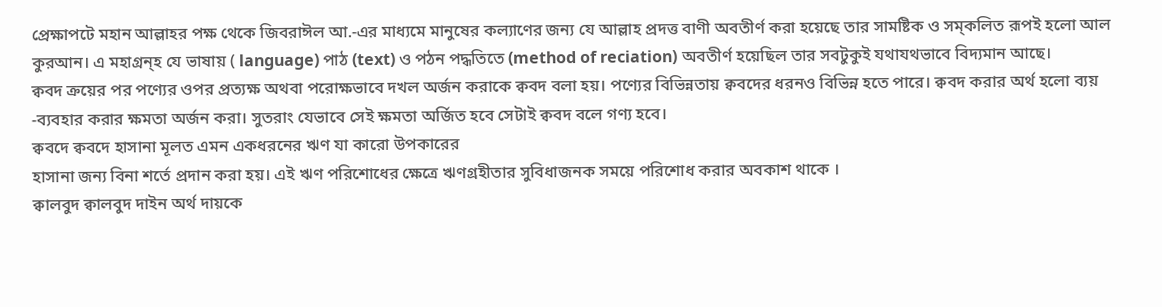প্রেক্ষাপটে মহান আল্লাহর পক্ষ থেকে জিবরাঈল আ.-এর মাধ্যমে মানুষের কল্যাণের জন্য যে আল্লাহ প্রদত্ত বাণী অবতীর্ণ করা হয়েছে তার সামষ্টিক ও সম্কলিত রূপই হলো আল কুরআন। এ মহাগ্রন্হ যে ভাষায় ( language) পাঠ (text) ও পঠন পদ্ধতিতে (method of reciation) অবতীর্ণ হয়েছিল তার সবটুকুই যথাযথভাবে বিদ্যমান আছে।
ক্ববদ ক্রয়ের পর পণ্যের ওপর প্রত্যক্ষ অথবা পরোক্ষভাবে দখল অর্জন করাকে ক্ববদ বলা হয়। পণ্যের বিভিন্নতায় ক্ববদের ধরনও বিভিন্ন হতে পারে। ক্ববদ করার অর্থ হলো ব্যয় -ব্যবহার করার ক্ষমতা অর্জন করা। সুতরাং যেভাবে সেই ক্ষমতা অর্জিত হবে সেটাই ক্ববদ বলে গণ্য হবে।
ক্ববদে ক্ববদে হাসানা মূলত এমন একধরনের ঋণ যা কারো উপকারের
হাসানা জন্য বিনা শর্তে প্রদান করা হয়। এই ঋণ পরিশোধের ক্ষেত্রে ঋণগ্রহীতার সুবিধাজনক সময়ে পরিশোধ করার অবকাশ থাকে ।
ক্বালবুদ ক্বালবুদ দাইন অর্থ দায়কে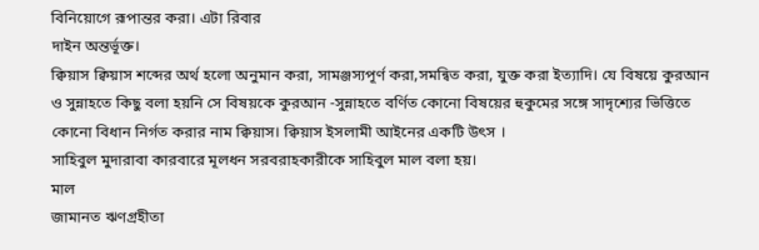বিনিয়োগে রূপান্তর করা। এটা রিবার
দাইন অন্তর্ভূক্ত।
ক্বিয়াস ক্বিয়াস শব্দের অর্থ হলো অনুমান করা, সামঞ্জস্যপূর্ণ করা,সমন্বিত করা, যুক্ত করা ইত্যাদি। যে বিষয়ে কুরআন ও সুন্নাহতে কিছু বলা হয়নি সে বিষয়কে কুরআন -সুন্নাহতে বর্ণিত কোনো বিষয়ের হুকুমের সঙ্গে সাদৃশ্যের ভিত্তিতে কোনো বিধান নির্গত করার নাম ক্বিয়াস। ক্বিয়াস ইসলামী আইনের একটি উৎস ।
সাহিবুল মুদারাবা কারবারে মূলধন সরবরাহকারীকে সাহিবুল মাল বলা হয়।
মাল
জামানত ঋণগ্রহীতা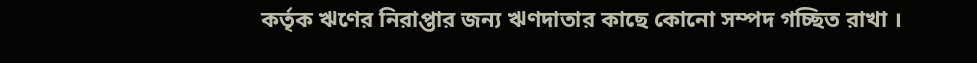কর্তৃক ঋণের নিরাপ্তার জন্য ঋণদাতার কাছে কোনো সম্পদ গচ্ছিত রাখা ।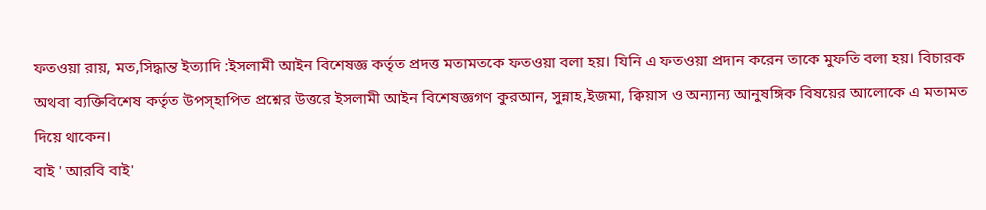ফতওয়া রায়, মত,সিদ্ধান্ত ইত্যাদি :ইসলামী আইন বিশেষজ্ঞ কর্তৃত প্রদত্ত মতামতকে ফতওয়া বলা হয়। যিনি এ ফতওয়া প্রদান করেন তাকে মুফতি বলা হয়। বিচারক অথবা ব্যক্তিবিশেষ কর্তৃত উপস্হাপিত প্রশ্নের উত্তরে ইসলামী আইন বিশেষজ্ঞগণ কুরআন, সুন্নাহ,ইজমা, ক্বিয়াস ও অন্যান্য আনুষঙ্গিক বিষয়ের আলোকে এ মতামত দিয়ে থাকেন।
বাই ' আরবি বাই'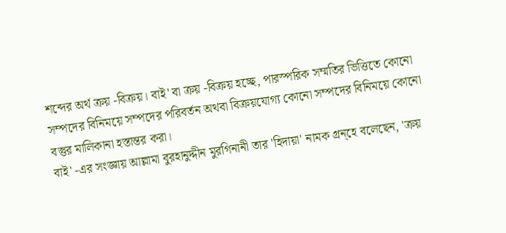শব্দের অর্থ ক্রয় -বিক্রয়। বাই' বা ক্রয় -বিক্রয় হচ্ছে, পারস্পরিক সম্মতির ভিত্তিতে কোনো সম্পদের বিনিময়ে সম্পদের পরিবর্তন অথবা বিক্রয়যোগ্য কোনো সম্পদের বিনিময়ে কোনো বস্তুর মালিকানা হস্তান্তর করা।
বাই' -এর সংজ্ঞায় আল্লামা বুরহানুদ্দীন মুরগিনানী তার 'হিদায়া' নামক গ্রন্হে বলেছেন, 'ক্রয়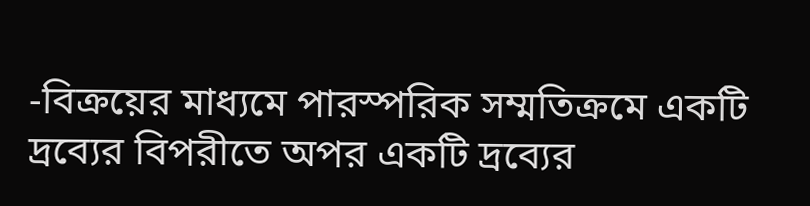-বিক্রয়ের মাধ্যমে পারস্পরিক সম্মতিক্রমে একটি
দ্রব্যের বিপরীতে অপর একটি দ্রব্যের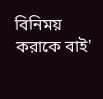বিনিময় করাকে বাই'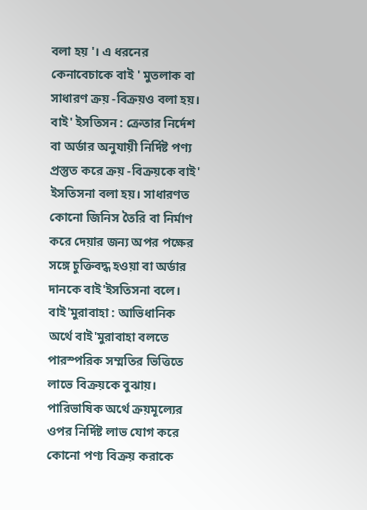বলা হয় '। এ ধরনের কেনাবেচাকে বাই ' মুতলাক বা সাধারণ ক্রয় -বিক্রয়ও বলা হয়। বাই' ইসতিসন : ক্রেতার নির্দেশ বা অর্ডার অনুযায়ী নির্দিষ্ট পণ্য প্রস্তুত করে ক্রয় -বিক্রয়কে বাই' ইসতিসনা বলা হয়। সাধারণত কোনো জিনিস তৈরি বা নির্মাণ করে দেয়ার জন্য অপর পক্ষের সঙ্গে চুক্তিবদ্ধ হওয়া বা অর্ডার দানকে বাই'ইসতিসনা বলে।
বাই'মুরাবাহা : আভিধানিক অর্থে বাই'মুরাবাহা বলতে পারস্পরিক সম্মতির ভিত্তিতে লাভে বিক্রয়কে বুঝায়। পারিভাষিক অর্থে ক্রয়মূল্যের
ওপর নির্দিষ্ট লাভ যোগ করে কোনো পণ্য বিক্রয় করাকে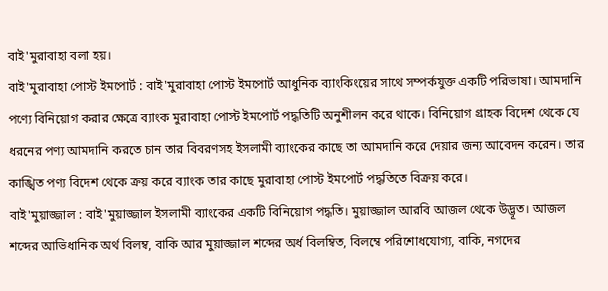বাই'মুরাবাহা বলা হয়।
বাই'মুরাবাহা পোস্ট ইমপোর্ট : বাই'মুরাবাহা পোস্ট ইমপোর্ট আধুনিক ব্যাংকিংয়ের সাথে সম্পর্কযুক্ত একটি পরিভাষা। আমদানি পণ্যে বিনিয়োগ করার ক্ষেত্রে ব্যাংক মুরাবাহা পোস্ট ইমপোর্ট পদ্ধতিটি অনুশীলন করে থাকে। বিনিয়োগ গ্রাহক বিদেশ থেকে যে ধরনের পণ্য আমদানি করতে চান তার বিবরণসহ ইসলামী ব্যাংকের কাছে তা আমদানি করে দেয়ার জন্য আবেদন করেন। তার কাঙ্খিত পণ্য বিদেশ থেকে ক্রয় করে ব্যাংক তার কাছে মুরাবাহা পোস্ট ইমপোর্ট পদ্ধতিতে বিক্রয় করে।
বাই'মুয়াজ্জাল : বাই'মুয়াজ্জাল ইসলামী ব্যাংকের একটি বিনিয়োগ পদ্ধতি। মুয়াজ্জাল আরবি আজল থেকে উদ্ভূত। আজল শব্দের আভিধানিক অর্থ বিলম্ব, বাকি আর মুয়াজ্জাল শব্দের অর্ধ বিলম্বিত, বিলম্বে পরিশোধযোগ্য, বাকি, নগদের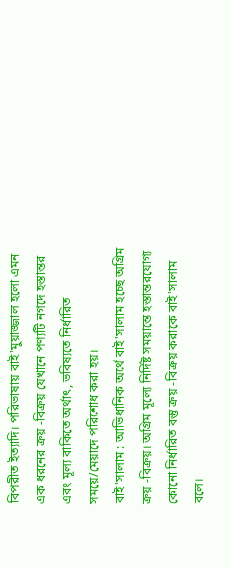বিপরীত ইত্যাদি। পরিভাষায় বাই'মুয়াজ্জাল হলো এমন এক ধরনের ক্রয় -বিক্রয় যেখানে পণ্যটি নগদে হস্তান্তর এবং মূল্য বাকিতে অর্থাৎ, ভবিষ্যতে নির্ধারিত সময়ে/মেয়াদে পরিশোধ করা হয়।
বাই'সালাম : আভিধানিক অর্থে বাই'সালাম হচ্ছে অগ্রিম ক্রয় -বিক্রয়। অগ্রিম মূল্যে নির্দিষ্ট সময়ান্তে হস্তান্তরযোগ্য কোনো নির্ধারিত বস্তু ক্রয় -বিক্রয় করাকে বাই'সালাম বলে।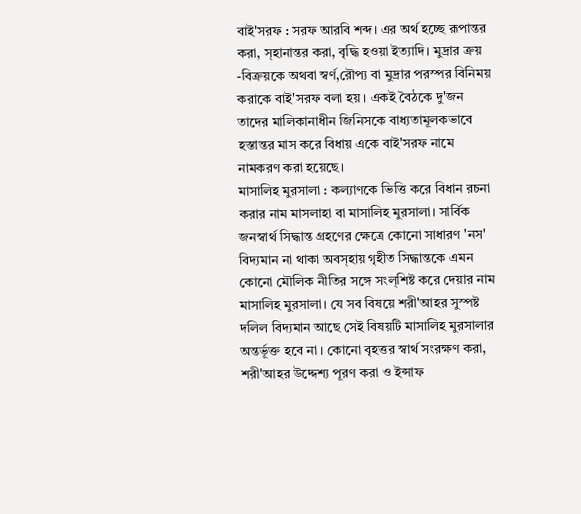বাই'সরফ : সরফ আরবি শব্দ। এর অর্থ হচ্ছে রূপান্তর করা, স্হানান্তর করা, বৃদ্ধি হওয়া ইত্যাদি। মুদ্রার ক্রয় -বিক্রয়কে অথবা স্বর্ণ,রৌপ্য বা মুদ্রার পরস্পর বিনিময় করাকে বাই'সরফ বলা হয়। একই বৈঠকে দু'জন তাদের মালিকানাধীন জিনিসকে বাধ্যতামূলকভাবে হস্তান্তর মাস করে বিধায় একে বাই'সরফ নামে নামকরণ করা হয়েছে।
মাসালিহ মুরসালা : কল্যাণকে ভিত্তি করে বিধান রচনা করার নাম মাসলাহা বা মাসালিহ মুরসালা। সার্বিক জনস্বার্থ সিদ্ধান্ত গ্রহণের ক্ষেত্রে কোনো সাধারণ 'নস' বিদ্যমান না থাকা অবস্হায় গৃহীত সিদ্ধান্তকে এমন কোনো মৌলিক নীতির সঙ্গে সংল্শিষ্ট করে দেয়ার নাম মাসালিহ মুরসালা। যে সব বিষয়ে শরী'আহর সুস্পষ্ট দলিল বিদ্যমান আছে সেই বিষয়টি মাসালিহ মুরসালার অন্তর্ভূক্ত হবে না । কোনো বৃহত্তর স্বার্থ সংরক্ষণ করা, শরী'আহর উদ্দেশ্য পূরণ করা ও ইন্সাফ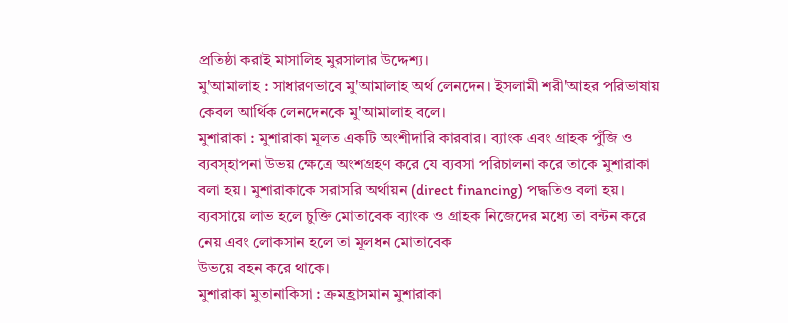প্রতিষ্ঠা করাই মাসালিহ মুরসালার উদ্দেশ্য।
মু'আমালাহ : সাধারণভাবে মু'আমালাহ অর্থ লেনদেন। ইসলামী শরী'আহর পরিভাষায় কেবল আর্থিক লেনদেনকে মু'আমালাহ বলে।
মুশারাকা : মুশারাকা মূলত একটি অংশীদারি কারবার। ব্যাংক এবং গ্রাহক পুঁজি ও ব্যবস্হাপনা উভয় ক্ষেত্রে অংশগ্রহণ করে যে ব্যবসা পরিচালনা করে তাকে মুশারাকা বলা হয়। মুশারাকাকে সরাসরি অর্থায়ন (direct financing) পদ্ধতিও বলা হয়। ব্যবসায়ে লাভ হলে চুক্তি মোতাবেক ব্যাংক ও গ্রাহক নিজেদের মধ্যে তা বন্টন করে নেয় এবং লোকসান হলে তা মূলধন মোতাবেক
উভয়ে বহন করে থাকে।
মুশারাকা মুতানাকিসা : ক্রমহ্রাসমান মুশারাকা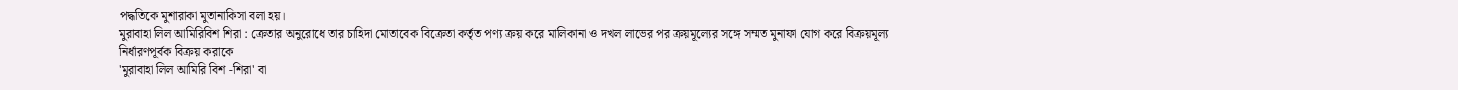পদ্ধতিকে মুশারাকা মুতানাকিসা বলা হয়।
মুরাবাহা লিল আমিরিবিশ শিরা : ক্রেতার অনুরোধে তার চাহিদা মোতাবেক বিক্রেতা কর্তৃত পণ্য ক্রয় করে মালিকানা ও দখল লাভের পর ক্রয়মূল্যের সঙ্গে সম্মত মুনাফা যোগ করে বিক্রয়মূল্য নির্ধারণপূর্বক বিক্রয় করাকে
'মুরাবাহা লিল আমিরি বিশ -শিরা' বা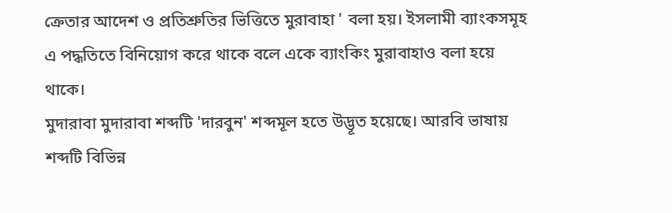ক্রেতার আদেশ ও প্রতিশ্রুতির ভিত্তিতে মুরাবাহা ' বলা হয়। ইসলামী ব্যাংকসমূহ এ পদ্ধতিতে বিনিয়োগ করে থাকে বলে একে ব্যাংকিং মুরাবাহাও বলা হয়ে থাকে।
মুদারাবা মুদারাবা শব্দটি 'দারবুন' শব্দমূল হতে উদ্ভূত হয়েছে। আরবি ভাষায় শব্দটি বিভিন্ন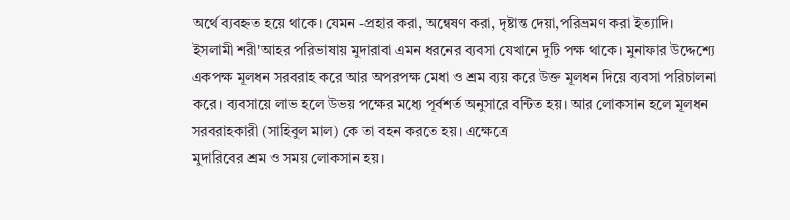অর্থে ব্যবহ্নত হয়ে থাকে। যেমন -প্রহার করা, অন্বেষণ করা, দৃষ্টান্ত দেয়া,পরিভ্রমণ করা ইত্যাদি।
ইসলামী শরী'আহর পরিভাষায় মুদারাবা এমন ধরনের ব্যবসা যেখানে দুটি পক্ষ থাকে। মুনাফার উদ্দেশ্যে একপক্ষ মূলধন সরবরাহ করে আর অপরপক্ষ মেধা ও শ্রম ব্যয় করে উক্ত মূলধন দিয়ে ব্যবসা পরিচালনা করে। ব্যবসায়ে লাভ হলে উভয় পক্ষের মধ্যে পূর্বশর্ত অনুসারে বন্টিত হয়। আর লোকসান হলে মূলধন সরবরাহকারী (সাহিবুল মাল) কে তা বহন করতে হয়। এক্ষেত্রে
মুদারিবের শ্রম ও সময় লোকসান হয়।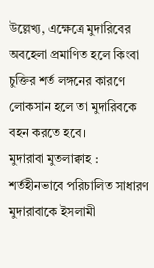উল্লেখ্য, এক্ষেত্রে মুদারিবের অবহেলা প্রমাণিত হলে কিংবা চুক্তির শর্ত লঙ্গনের কারণে লোকসান হলে তা মুদারিবকে বহন করতে হবে।
মুদারাবা মুতলাক্বাহ : শর্তহীনভাবে পরিচালিত সাধারণ মুদারাবাকে ইসলামী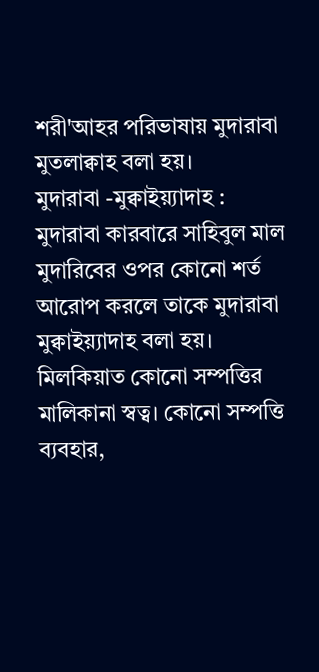শরী'আহর পরিভাষায় মুদারাবা মুতলাক্বাহ বলা হয়।
মুদারাবা -মুক্বাইয়্যাদাহ : মুদারাবা কারবারে সাহিবুল মাল মুদারিবের ওপর কোনো শর্ত আরোপ করলে তাকে মুদারাবা মুক্বাইয়্যাদাহ বলা হয়।
মিলকিয়াত কোনো সম্পত্তির মালিকানা স্বত্ব। কোনো সম্পত্তি ব্যবহার,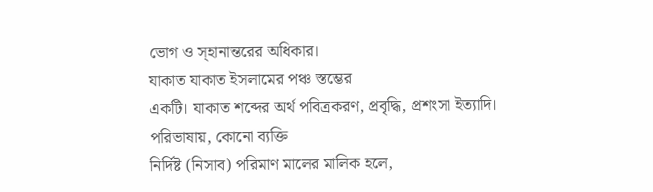ভোগ ও স্হানান্তরের অধিকার।
যাকাত যাকাত ইসলামের পঞ্চ স্তম্ভের
একটি। যাকাত শব্দের অর্থ পবিত্রকরণ, প্রবৃদ্ধি, প্রশংসা ইত্যাদি। পরিভাষায়, কোনো ব্যক্তি
নির্দিষ্ট (নিসাব) পরিমাণ মালের মালিক হলে,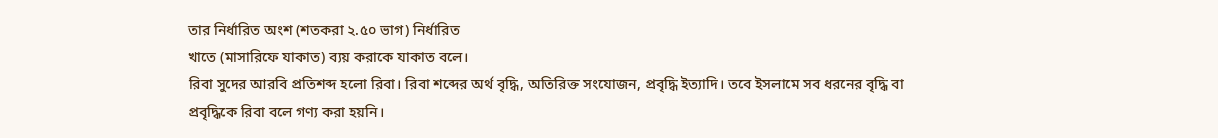তার নির্ধারিত অংশ (শতকরা ২.৫০ ভাগ) নির্ধারিত
খাতে (মাসারিফে যাকাত) ব্যয় করাকে যাকাত বলে।
রিবা সুদের আরবি প্রতিশব্দ হলো রিবা। রিবা শব্দের অর্থ বৃদ্ধি, অতিরিক্ত সংযোজন, প্রবৃদ্ধি ইত্যাদি। তবে ইসলামে সব ধরনের বৃদ্ধি বা প্রবৃদ্ধিকে রিবা বলে গণ্য করা হয়নি।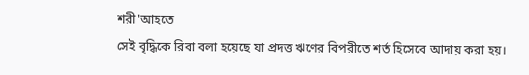শরী'আহতে
সেই বৃদ্ধিকে রিবা বলা হয়েছে যা প্রদত্ত ঋণের বিপরীতে শর্ত হিসেবে আদায় করা হয়।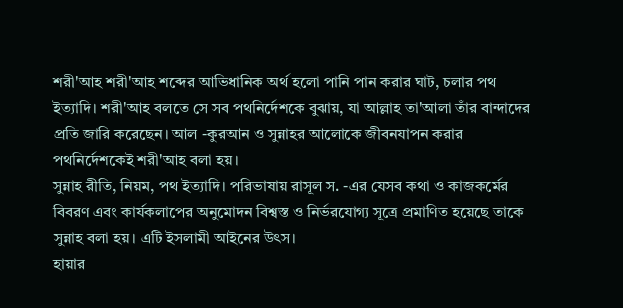শরী'আহ শরী'আহ শব্দের আভিধানিক অর্থ হলো পানি পান করার ঘাট, চলার পথ ইত্যাদি। শরী'আহ বলতে সে সব পথনির্দেশকে বুঝায়, যা আল্লাহ তা'আলা তাঁর বান্দাদের প্রতি জারি করেছেন। আল -কুরআন ও সুন্নাহর আলোকে জীবনযাপন করার পথনির্দেশকেই শরী'আহ বলা হয়।
সুন্নাহ রীতি, নিয়ম, পথ ইত্যাদি। পরিভাষায় রাসূল স. -এর যেসব কথা ও কাজকর্মের বিবরণ এবং কার্যকলাপের অনুমোদন বিশ্বস্ত ও নির্ভরযোগ্য সূত্রে প্রমাণিত হয়েছে তাকে সুন্নাহ বলা হয়। এটি ইসলামী আইনের উৎস।
হায়ার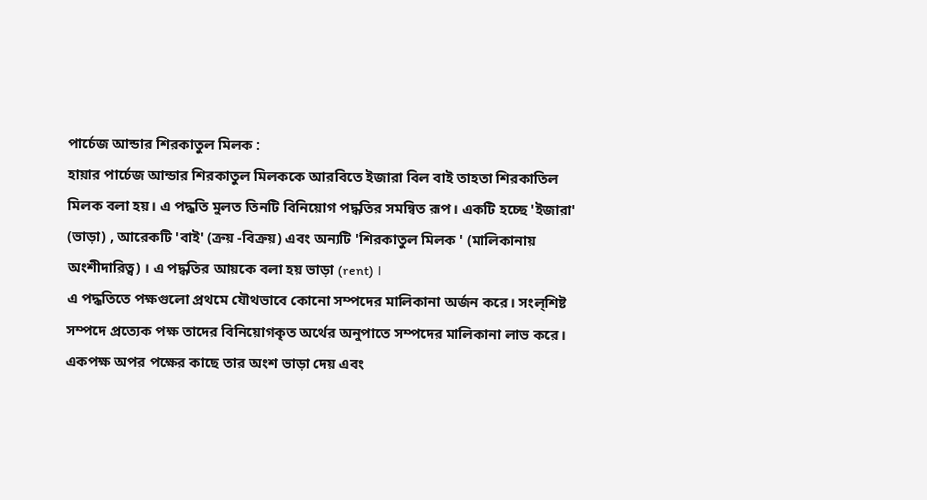পার্চেজ আন্ডার শিরকাতুল মিলক :
হায়ার পার্চেজ আন্ডার শিরকাতুল মিলককে আরবিতে ইজারা বিল বাই তাহতা শিরকাতিল মিলক বলা হয়। এ পদ্ধতি মুলত তিনটি বিনিয়োগ পদ্ধতির সমন্বিত রূপ। একটি হচ্ছে 'ইজারা' (ভাড়া) , আরেকটি 'বাই' (ক্রয় -বিক্রয়) এবং অন্যটি 'শিরকাতুল মিলক ' (মালিকানায় অংশীদারিত্ব) । এ পদ্ধতির আয়কে বলা হয় ভাড়া (rent) ।
এ পদ্ধতিতে পক্ষগুলো প্রথমে যৌথভাবে কোনো সম্পদের মালিকানা অর্জন করে। সংল্শিষ্ট সম্পদে প্রত্যেক পক্ষ তাদের বিনিয়োগকৃত অর্থের অনুপাতে সম্পদের মালিকানা লাভ করে। একপক্ষ অপর পক্ষের কাছে তার অংশ ভাড়া দেয় এবং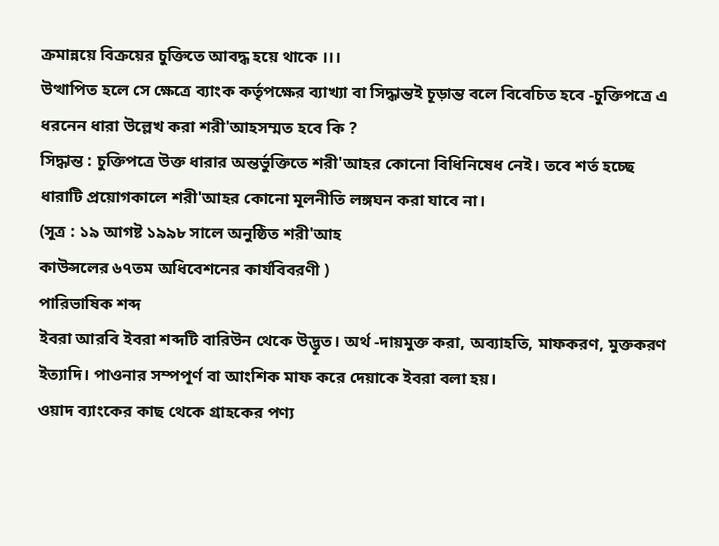ক্রমান্নয়ে বিক্রয়ের চুক্তিতে আবদ্ধ হয়ে থাকে ।।।
উত্থাপিত হলে সে ক্ষেত্রে ব্যাংক কর্তৃপক্ষের ব্যাখ্যা বা সিদ্ধান্তই চূড়ান্ত বলে বিবেচিত হবে -চুক্তিপত্রে এ ধরনেন ধারা উল্লেখ করা শরী'আহসম্মত হবে কি ?
সিদ্ধান্ত : চুক্তিপত্রে উক্ত ধারার অন্তর্ভুক্তিতে শরী'আহর কোনো বিধিনিষেধ নেই। তবে শর্ত হচ্ছে ধারাটি প্রয়োগকালে শরী'আহর কোনো মূলনীতি লঙ্গঘন করা যাবে না।
(সূত্র : ১৯ আগষ্ট ১৯৯৮ সালে অনুষ্ঠিত শরী'আহ
কাউন্সলের ৬৭তম অধিবেশনের কার্যবিবরণী )
পারিভাষিক শব্দ
ইবরা আরবি ইবরা শব্দটি বারিউন থেকে উদ্ভূত। অর্থ -দায়মুক্ত করা, অব্যাহতি, মাফকরণ, মুক্তকরণ ইত্যাদি। পাওনার সম্পপূর্ণ বা আংশিক মাফ করে দেয়াকে ইবরা বলা হয়।
ওয়াদ ব্যাংকের কাছ থেকে গ্রাহকের পণ্য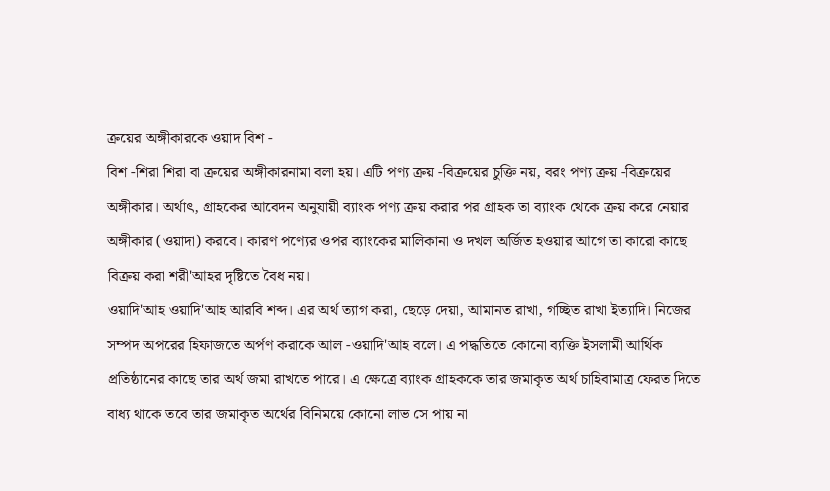ক্রয়ের অঙ্গীকারকে ওয়াদ বিশ -
বিশ -শিরা শিরা বা ক্রয়ের অঙ্গীকারনামা বলা হয়। এটি পণ্য ক্রয় -বিক্রয়ের চুক্তি নয়, বরং পণ্য ক্রয় -বিক্রয়ের অঙ্গীকার। অর্থাৎ, গ্রাহকের আবেদন অনুযায়ী ব্যাংক পণ্য ক্রয় করার পর গ্রাহক তা ব্যাংক থেকে ক্রয় করে নেয়ার অঙ্গীকার (ওয়াদা) করবে। কারণ পণ্যের ওপর ব্যাংকের মালিকানা ও দখল অর্জিত হওয়ার আগে তা কারো কাছে বিক্রয় করা শরী'আহর দৃষ্টিতে বৈধ নয়।
ওয়াদি'আহ ওয়াদি'আহ আরবি শব্দ। এর অর্থ ত্যাগ করা, ছেড়ে দেয়া, আমানত রাখা, গচ্ছিত রাখা ইত্যাদি। নিজের সম্পদ অপরের হিফাজতে অর্পণ করাকে আল -ওয়াদি'আহ বলে। এ পদ্ধতিতে কোনো ব্যক্তি ইসলামী আর্থিক প্রতিষ্ঠানের কাছে তার অর্থ জমা রাখতে পারে। এ ক্ষেত্রে ব্যাংক গ্রাহককে তার জমাকৃত অর্থ চাহিবামাত্র ফেরত দিতে বাধ্য থাকে তবে তার জমাকৃত অর্থের বিনিময়ে কোনো লাভ সে পায় না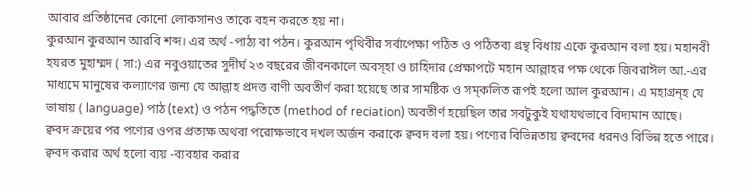আবার প্রতিষ্ঠানের কোনো লোকসানও তাকে বহন করতে হয় না।
কুরআন কুরআন আরবি শব্দ। এর অর্থ -পাঠ্য বা পঠন। কুরআন পৃথিবীর সর্বাপেক্ষা পঠিত ও পঠিতব্য গ্রন্থ বিধায় একে কুরআন বলা হয়। মহানবী হযরত মুহাম্মদ ( সা:) এর নবুওয়াতের সুদীর্ঘ ২৩ বছরের জীবনকালে অবস্হা ও চাহিদার প্রেক্ষাপটে মহান আল্লাহর পক্ষ থেকে জিবরাঈল আ.-এর মাধ্যমে মানুষের কল্যাণের জন্য যে আল্লাহ প্রদত্ত বাণী অবতীর্ণ করা হয়েছে তার সামষ্টিক ও সম্কলিত রূপই হলো আল কুরআন। এ মহাগ্রন্হ যে ভাষায় ( language) পাঠ (text) ও পঠন পদ্ধতিতে (method of reciation) অবতীর্ণ হয়েছিল তার সবটুকুই যথাযথভাবে বিদ্যমান আছে।
ক্ববদ ক্রয়ের পর পণ্যের ওপর প্রত্যক্ষ অথবা পরোক্ষভাবে দখল অর্জন করাকে ক্ববদ বলা হয়। পণ্যের বিভিন্নতায় ক্ববদের ধরনও বিভিন্ন হতে পারে। ক্ববদ করার অর্থ হলো ব্যয় -ব্যবহার করার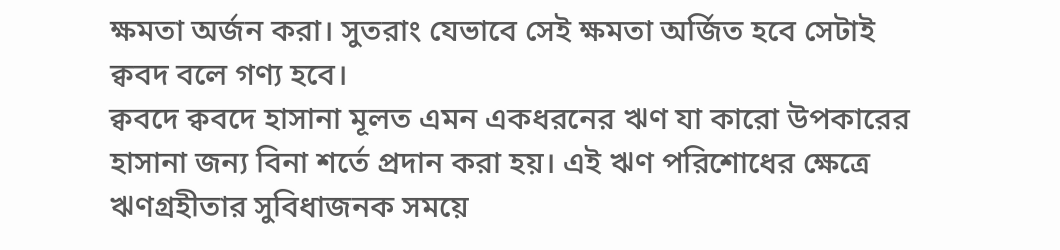ক্ষমতা অর্জন করা। সুতরাং যেভাবে সেই ক্ষমতা অর্জিত হবে সেটাই ক্ববদ বলে গণ্য হবে।
ক্ববদে ক্ববদে হাসানা মূলত এমন একধরনের ঋণ যা কারো উপকারের
হাসানা জন্য বিনা শর্তে প্রদান করা হয়। এই ঋণ পরিশোধের ক্ষেত্রে ঋণগ্রহীতার সুবিধাজনক সময়ে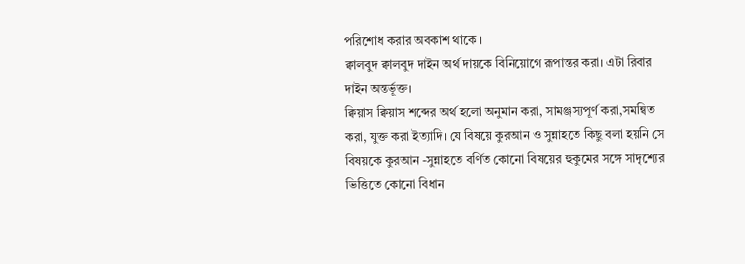পরিশোধ করার অবকাশ থাকে ।
ক্বালবুদ ক্বালবুদ দাইন অর্থ দায়কে বিনিয়োগে রূপান্তর করা। এটা রিবার
দাইন অন্তর্ভূক্ত।
ক্বিয়াস ক্বিয়াস শব্দের অর্থ হলো অনুমান করা, সামঞ্জস্যপূর্ণ করা,সমন্বিত করা, যুক্ত করা ইত্যাদি। যে বিষয়ে কুরআন ও সুন্নাহতে কিছু বলা হয়নি সে বিষয়কে কুরআন -সুন্নাহতে বর্ণিত কোনো বিষয়ের হুকুমের সঙ্গে সাদৃশ্যের ভিত্তিতে কোনো বিধান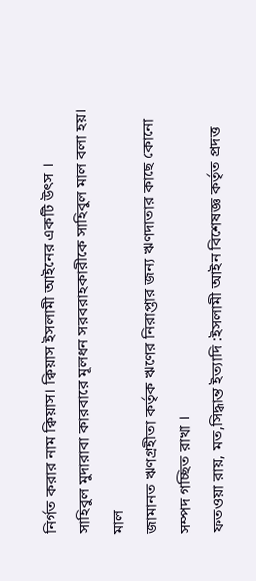নির্গত করার নাম ক্বিয়াস। ক্বিয়াস ইসলামী আইনের একটি উৎস ।
সাহিবুল মুদারাবা কারবারে মূলধন সরবরাহকারীকে সাহিবুল মাল বলা হয়।
মাল
জামানত ঋণগ্রহীতা কর্তৃক ঋণের নিরাপ্তার জন্য ঋণদাতার কাছে কোনো সম্পদ গচ্ছিত রাখা ।
ফতওয়া রায়, মত,সিদ্ধান্ত ইত্যাদি :ইসলামী আইন বিশেষজ্ঞ কর্তৃত প্রদত্ত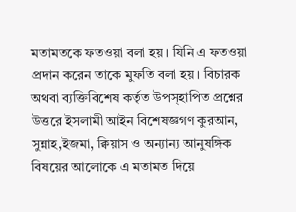মতামতকে ফতওয়া বলা হয়। যিনি এ ফতওয়া প্রদান করেন তাকে মুফতি বলা হয়। বিচারক অথবা ব্যক্তিবিশেষ কর্তৃত উপস্হাপিত প্রশ্নের উত্তরে ইসলামী আইন বিশেষজ্ঞগণ কুরআন, সুন্নাহ,ইজমা, ক্বিয়াস ও অন্যান্য আনুষঙ্গিক বিষয়ের আলোকে এ মতামত দিয়ে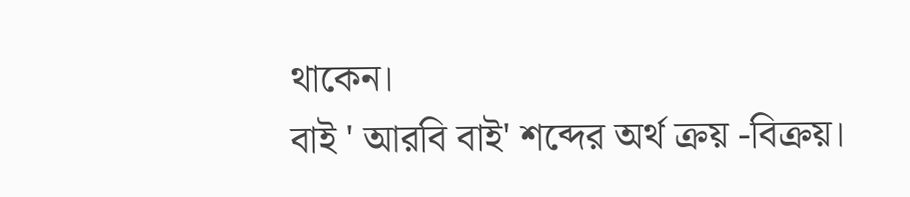থাকেন।
বাই ' আরবি বাই' শব্দের অর্থ ক্রয় -বিক্রয়।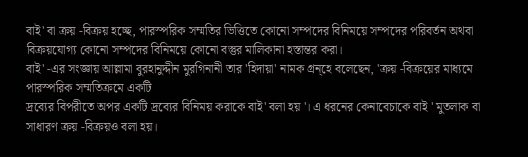বাই' বা ক্রয় -বিক্রয় হচ্ছে, পারস্পরিক সম্মতির ভিত্তিতে কোনো সম্পদের বিনিময়ে সম্পদের পরিবর্তন অথবা বিক্রয়যোগ্য কোনো সম্পদের বিনিময়ে কোনো বস্তুর মালিকানা হস্তান্তর করা।
বাই' -এর সংজ্ঞায় আল্লামা বুরহানুদ্দীন মুরগিনানী তার 'হিদায়া' নামক গ্রন্হে বলেছেন, 'ক্রয় -বিক্রয়ের মাধ্যমে পারস্পরিক সম্মতিক্রমে একটি
দ্রব্যের বিপরীতে অপর একটি দ্রব্যের বিনিময় করাকে বাই' বলা হয় '। এ ধরনের কেনাবেচাকে বাই ' মুতলাক বা সাধারণ ক্রয় -বিক্রয়ও বলা হয়।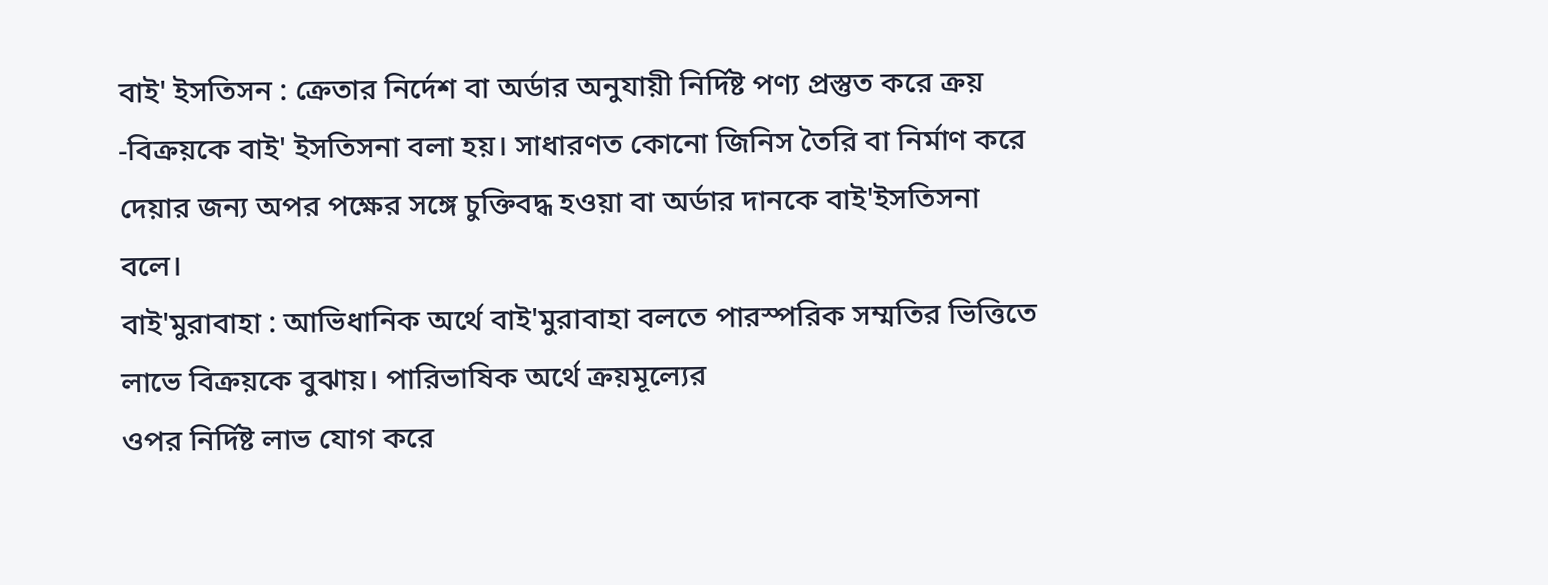বাই' ইসতিসন : ক্রেতার নির্দেশ বা অর্ডার অনুযায়ী নির্দিষ্ট পণ্য প্রস্তুত করে ক্রয় -বিক্রয়কে বাই' ইসতিসনা বলা হয়। সাধারণত কোনো জিনিস তৈরি বা নির্মাণ করে দেয়ার জন্য অপর পক্ষের সঙ্গে চুক্তিবদ্ধ হওয়া বা অর্ডার দানকে বাই'ইসতিসনা বলে।
বাই'মুরাবাহা : আভিধানিক অর্থে বাই'মুরাবাহা বলতে পারস্পরিক সম্মতির ভিত্তিতে লাভে বিক্রয়কে বুঝায়। পারিভাষিক অর্থে ক্রয়মূল্যের
ওপর নির্দিষ্ট লাভ যোগ করে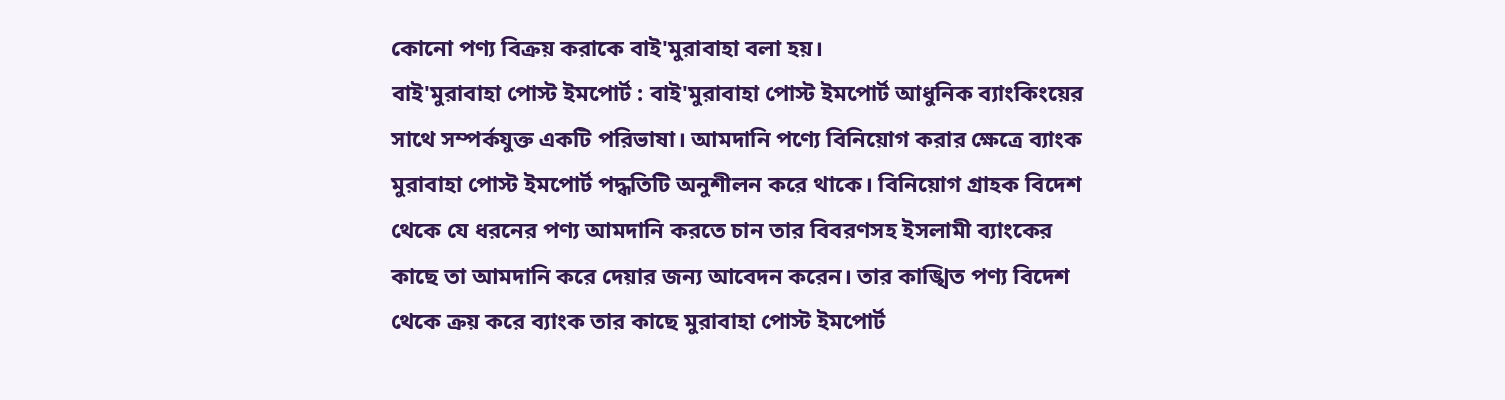কোনো পণ্য বিক্রয় করাকে বাই'মুরাবাহা বলা হয়।
বাই'মুরাবাহা পোস্ট ইমপোর্ট : বাই'মুরাবাহা পোস্ট ইমপোর্ট আধুনিক ব্যাংকিংয়ের সাথে সম্পর্কযুক্ত একটি পরিভাষা। আমদানি পণ্যে বিনিয়োগ করার ক্ষেত্রে ব্যাংক মুরাবাহা পোস্ট ইমপোর্ট পদ্ধতিটি অনুশীলন করে থাকে। বিনিয়োগ গ্রাহক বিদেশ থেকে যে ধরনের পণ্য আমদানি করতে চান তার বিবরণসহ ইসলামী ব্যাংকের কাছে তা আমদানি করে দেয়ার জন্য আবেদন করেন। তার কাঙ্খিত পণ্য বিদেশ থেকে ক্রয় করে ব্যাংক তার কাছে মুরাবাহা পোস্ট ইমপোর্ট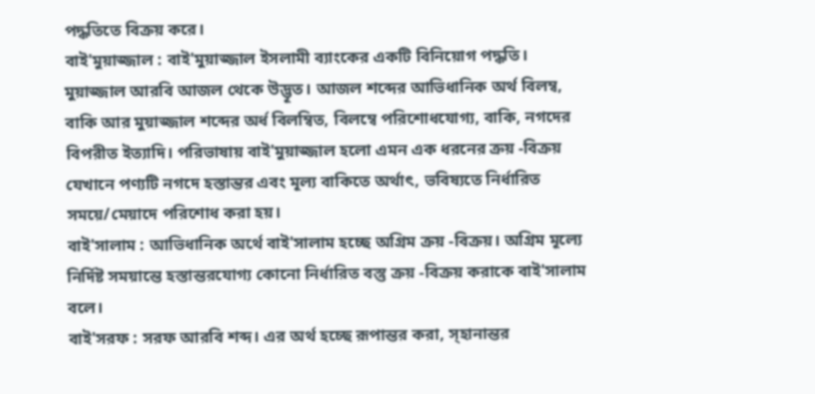পদ্ধতিতে বিক্রয় করে।
বাই'মুয়াজ্জাল : বাই'মুয়াজ্জাল ইসলামী ব্যাংকের একটি বিনিয়োগ পদ্ধতি। মুয়াজ্জাল আরবি আজল থেকে উদ্ভূত। আজল শব্দের আভিধানিক অর্থ বিলম্ব, বাকি আর মুয়াজ্জাল শব্দের অর্ধ বিলম্বিত, বিলম্বে পরিশোধযোগ্য, বাকি, নগদের বিপরীত ইত্যাদি। পরিভাষায় বাই'মুয়াজ্জাল হলো এমন এক ধরনের ক্রয় -বিক্রয় যেখানে পণ্যটি নগদে হস্তান্তর এবং মূল্য বাকিতে অর্থাৎ, ভবিষ্যতে নির্ধারিত সময়ে/মেয়াদে পরিশোধ করা হয়।
বাই'সালাম : আভিধানিক অর্থে বাই'সালাম হচ্ছে অগ্রিম ক্রয় -বিক্রয়। অগ্রিম মূল্যে নির্দিষ্ট সময়ান্তে হস্তান্তরযোগ্য কোনো নির্ধারিত বস্তু ক্রয় -বিক্রয় করাকে বাই'সালাম বলে।
বাই'সরফ : সরফ আরবি শব্দ। এর অর্থ হচ্ছে রূপান্তর করা, স্হানান্তর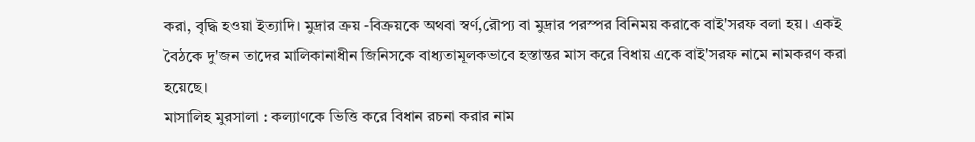করা, বৃদ্ধি হওয়া ইত্যাদি। মুদ্রার ক্রয় -বিক্রয়কে অথবা স্বর্ণ,রৌপ্য বা মুদ্রার পরস্পর বিনিময় করাকে বাই'সরফ বলা হয়। একই বৈঠকে দু'জন তাদের মালিকানাধীন জিনিসকে বাধ্যতামূলকভাবে হস্তান্তর মাস করে বিধায় একে বাই'সরফ নামে নামকরণ করা হয়েছে।
মাসালিহ মুরসালা : কল্যাণকে ভিত্তি করে বিধান রচনা করার নাম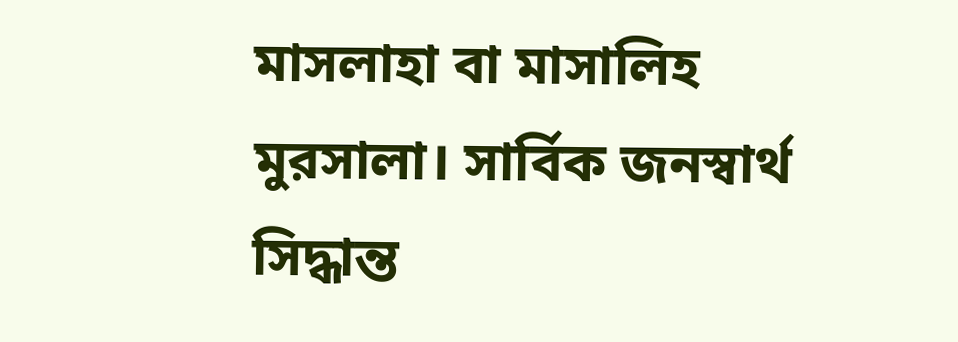মাসলাহা বা মাসালিহ মুরসালা। সার্বিক জনস্বার্থ সিদ্ধান্ত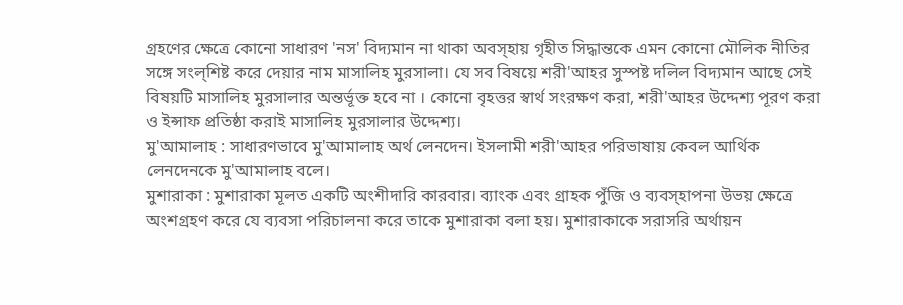গ্রহণের ক্ষেত্রে কোনো সাধারণ 'নস' বিদ্যমান না থাকা অবস্হায় গৃহীত সিদ্ধান্তকে এমন কোনো মৌলিক নীতির সঙ্গে সংল্শিষ্ট করে দেয়ার নাম মাসালিহ মুরসালা। যে সব বিষয়ে শরী'আহর সুস্পষ্ট দলিল বিদ্যমান আছে সেই বিষয়টি মাসালিহ মুরসালার অন্তর্ভূক্ত হবে না । কোনো বৃহত্তর স্বার্থ সংরক্ষণ করা, শরী'আহর উদ্দেশ্য পূরণ করা ও ইন্সাফ প্রতিষ্ঠা করাই মাসালিহ মুরসালার উদ্দেশ্য।
মু'আমালাহ : সাধারণভাবে মু'আমালাহ অর্থ লেনদেন। ইসলামী শরী'আহর পরিভাষায় কেবল আর্থিক লেনদেনকে মু'আমালাহ বলে।
মুশারাকা : মুশারাকা মূলত একটি অংশীদারি কারবার। ব্যাংক এবং গ্রাহক পুঁজি ও ব্যবস্হাপনা উভয় ক্ষেত্রে অংশগ্রহণ করে যে ব্যবসা পরিচালনা করে তাকে মুশারাকা বলা হয়। মুশারাকাকে সরাসরি অর্থায়ন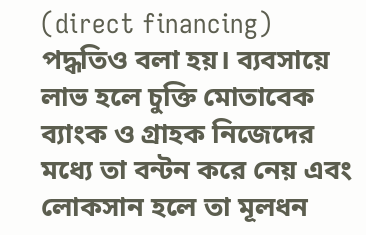(direct financing) পদ্ধতিও বলা হয়। ব্যবসায়ে লাভ হলে চুক্তি মোতাবেক ব্যাংক ও গ্রাহক নিজেদের মধ্যে তা বন্টন করে নেয় এবং লোকসান হলে তা মূলধন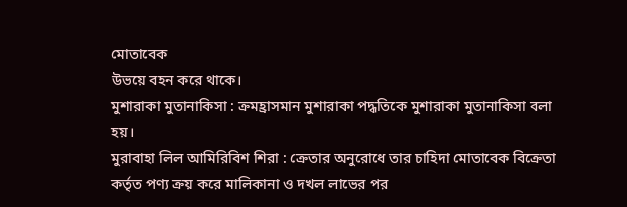মোতাবেক
উভয়ে বহন করে থাকে।
মুশারাকা মুতানাকিসা : ক্রমহ্রাসমান মুশারাকা পদ্ধতিকে মুশারাকা মুতানাকিসা বলা হয়।
মুরাবাহা লিল আমিরিবিশ শিরা : ক্রেতার অনুরোধে তার চাহিদা মোতাবেক বিক্রেতা কর্তৃত পণ্য ক্রয় করে মালিকানা ও দখল লাভের পর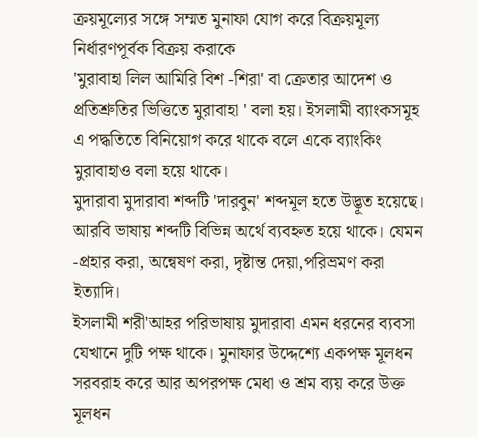ক্রয়মূল্যের সঙ্গে সম্মত মুনাফা যোগ করে বিক্রয়মূল্য নির্ধারণপূর্বক বিক্রয় করাকে
'মুরাবাহা লিল আমিরি বিশ -শিরা' বা ক্রেতার আদেশ ও প্রতিশ্রুতির ভিত্তিতে মুরাবাহা ' বলা হয়। ইসলামী ব্যাংকসমূহ এ পদ্ধতিতে বিনিয়োগ করে থাকে বলে একে ব্যাংকিং মুরাবাহাও বলা হয়ে থাকে।
মুদারাবা মুদারাবা শব্দটি 'দারবুন' শব্দমূল হতে উদ্ভূত হয়েছে। আরবি ভাষায় শব্দটি বিভিন্ন অর্থে ব্যবহ্নত হয়ে থাকে। যেমন -প্রহার করা, অন্বেষণ করা, দৃষ্টান্ত দেয়া,পরিভ্রমণ করা ইত্যাদি।
ইসলামী শরী'আহর পরিভাষায় মুদারাবা এমন ধরনের ব্যবসা যেখানে দুটি পক্ষ থাকে। মুনাফার উদ্দেশ্যে একপক্ষ মূলধন সরবরাহ করে আর অপরপক্ষ মেধা ও শ্রম ব্যয় করে উক্ত মূলধন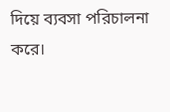দিয়ে ব্যবসা পরিচালনা করে।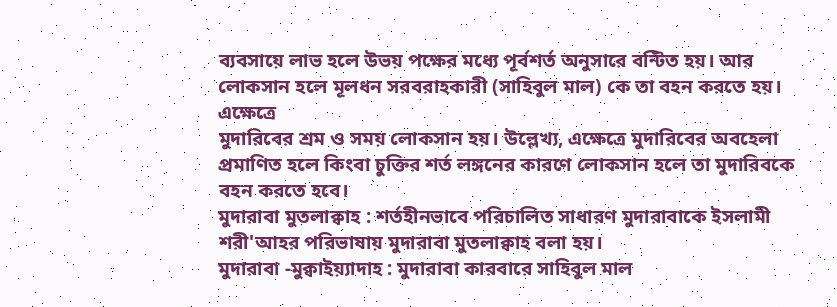ব্যবসায়ে লাভ হলে উভয় পক্ষের মধ্যে পূর্বশর্ত অনুসারে বন্টিত হয়। আর লোকসান হলে মূলধন সরবরাহকারী (সাহিবুল মাল) কে তা বহন করতে হয়। এক্ষেত্রে
মুদারিবের শ্রম ও সময় লোকসান হয়। উল্লেখ্য, এক্ষেত্রে মুদারিবের অবহেলা প্রমাণিত হলে কিংবা চুক্তির শর্ত লঙ্গনের কারণে লোকসান হলে তা মুদারিবকে বহন করতে হবে।
মুদারাবা মুতলাক্বাহ : শর্তহীনভাবে পরিচালিত সাধারণ মুদারাবাকে ইসলামী শরী'আহর পরিভাষায় মুদারাবা মুতলাক্বাহ বলা হয়।
মুদারাবা -মুক্বাইয়্যাদাহ : মুদারাবা কারবারে সাহিবুল মাল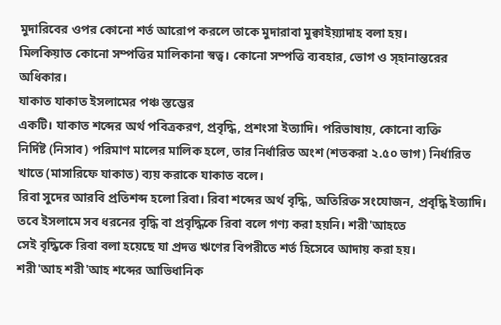মুদারিবের ওপর কোনো শর্ত আরোপ করলে তাকে মুদারাবা মুক্বাইয়্যাদাহ বলা হয়।
মিলকিয়াত কোনো সম্পত্তির মালিকানা স্বত্ব। কোনো সম্পত্তি ব্যবহার, ভোগ ও স্হানান্তরের অধিকার।
যাকাত যাকাত ইসলামের পঞ্চ স্তম্ভের
একটি। যাকাত শব্দের অর্থ পবিত্রকরণ, প্রবৃদ্ধি, প্রশংসা ইত্যাদি। পরিভাষায়, কোনো ব্যক্তি
নির্দিষ্ট (নিসাব) পরিমাণ মালের মালিক হলে, তার নির্ধারিত অংশ (শতকরা ২.৫০ ভাগ) নির্ধারিত
খাতে (মাসারিফে যাকাত) ব্যয় করাকে যাকাত বলে।
রিবা সুদের আরবি প্রতিশব্দ হলো রিবা। রিবা শব্দের অর্থ বৃদ্ধি, অতিরিক্ত সংযোজন, প্রবৃদ্ধি ইত্যাদি। তবে ইসলামে সব ধরনের বৃদ্ধি বা প্রবৃদ্ধিকে রিবা বলে গণ্য করা হয়নি। শরী'আহতে
সেই বৃদ্ধিকে রিবা বলা হয়েছে যা প্রদত্ত ঋণের বিপরীতে শর্ত হিসেবে আদায় করা হয়।
শরী'আহ শরী'আহ শব্দের আভিধানিক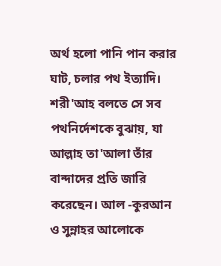অর্থ হলো পানি পান করার ঘাট, চলার পথ ইত্যাদি। শরী'আহ বলতে সে সব পথনির্দেশকে বুঝায়, যা আল্লাহ তা'আলা তাঁর বান্দাদের প্রতি জারি করেছেন। আল -কুরআন ও সুন্নাহর আলোকে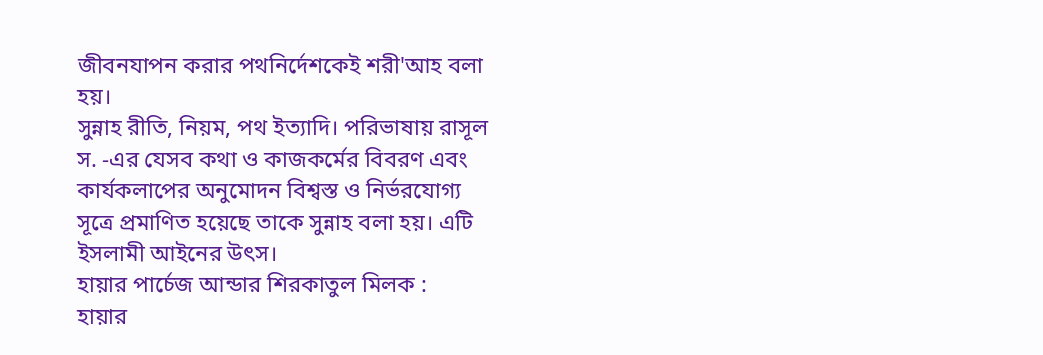জীবনযাপন করার পথনির্দেশকেই শরী'আহ বলা হয়।
সুন্নাহ রীতি, নিয়ম, পথ ইত্যাদি। পরিভাষায় রাসূল স. -এর যেসব কথা ও কাজকর্মের বিবরণ এবং কার্যকলাপের অনুমোদন বিশ্বস্ত ও নির্ভরযোগ্য সূত্রে প্রমাণিত হয়েছে তাকে সুন্নাহ বলা হয়। এটি ইসলামী আইনের উৎস।
হায়ার পার্চেজ আন্ডার শিরকাতুল মিলক :
হায়ার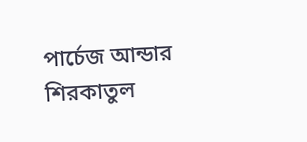পার্চেজ আন্ডার শিরকাতুল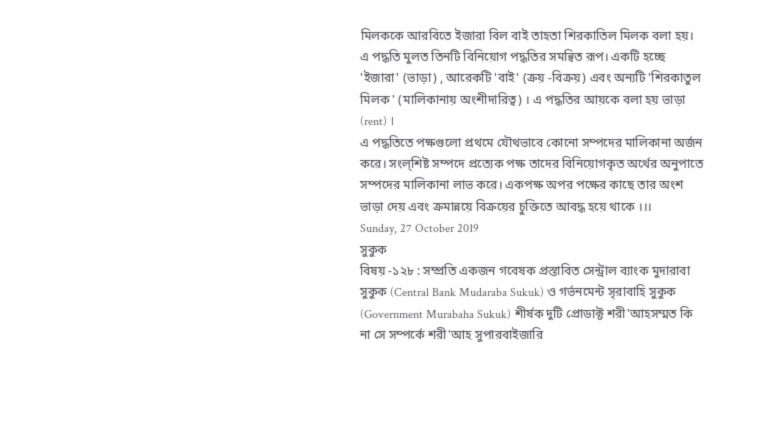মিলককে আরবিতে ইজারা বিল বাই তাহতা শিরকাতিল মিলক বলা হয়। এ পদ্ধতি মুলত তিনটি বিনিয়োগ পদ্ধতির সমন্বিত রূপ। একটি হচ্ছে 'ইজারা' (ভাড়া) , আরেকটি 'বাই' (ক্রয় -বিক্রয়) এবং অন্যটি 'শিরকাতুল মিলক ' (মালিকানায় অংশীদারিত্ব) । এ পদ্ধতির আয়কে বলা হয় ভাড়া (rent) ।
এ পদ্ধতিতে পক্ষগুলো প্রথমে যৌথভাবে কোনো সম্পদের মালিকানা অর্জন করে। সংল্শিষ্ট সম্পদে প্রত্যেক পক্ষ তাদের বিনিয়োগকৃত অর্থের অনুপাতে সম্পদের মালিকানা লাভ করে। একপক্ষ অপর পক্ষের কাছে তার অংশ ভাড়া দেয় এবং ক্রমান্নয়ে বিক্রয়ের চুক্তিতে আবদ্ধ হয়ে থাকে ।।।
Sunday, 27 October 2019
সুকুক
বিষয় -১২৮ : সম্প্রতি একজন গবেষক প্রস্তাবিত সেন্ট্রাল ব্যাংক মুদারাবা সুকুক (Central Bank Mudaraba Sukuk) ও গর্ভনমেন্ট সৃরাবাহি সুকুক (Government Murabaha Sukuk) শীর্ষক দুটি প্রোডাক্ট শরী'আহসম্মত কি না সে সম্পর্কে শরী'আহ সুপারবাইজারি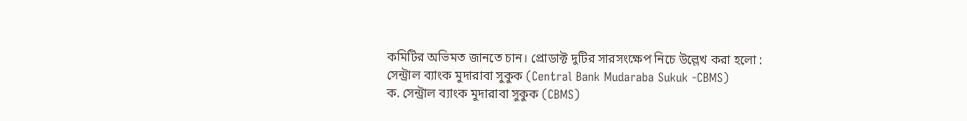কমিটির অভিমত জানতে চান। প্রোডাক্ট দুটির সারসংক্ষেপ নিচে উল্লেখ করা হলো :
সেন্ট্রাল ব্যাংক মুদারাবা সুকুক (Central Bank Mudaraba Sukuk -CBMS)
ক. সেন্ট্রাল ব্যাংক মুদারাবা সুকুক (CBMS)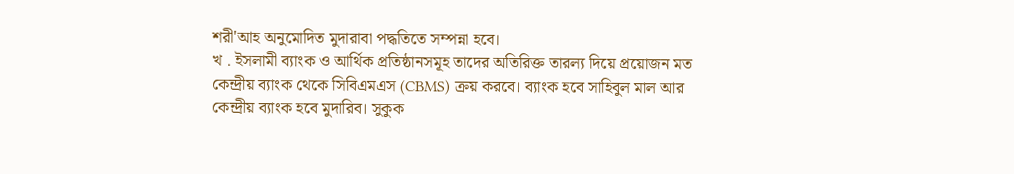শরী'আহ অনুমোদিত মুদারাবা পদ্ধতিতে সম্পন্না হবে।
খ . ইসলামী ব্যাংক ও আর্থিক প্রতিষ্ঠানসমূহ তাদের অতিরিক্ত তারল্য দিয়ে প্রয়োজন মত কেন্দ্রীয় ব্যাংক থেকে সিবিএমএস (CBMS) ক্রয় করবে। ব্যাংক হবে সাহিবুল মাল আর কেন্দ্রীয় ব্যাংক হবে মুদারিব। সুকুক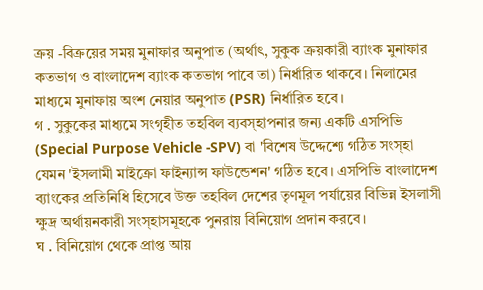ক্রয় -বিক্রয়ের সময় মুনাফার অনুপাত (অর্থাৎ, সুকুক ক্রয়কারী ব্যাংক মুনাফার কতভাগ ও বাংলাদেশ ব্যাংক কতভাগ পাবে তা) নির্ধারিত থাকবে। নিলামের মাধ্যমে মুনাফায় অংশ নেয়ার অনুপাত (PSR) নির্ধারিত হবে।
গ . সুকুকের মাধ্যমে সংগৃহীত তহবিল ব্যবস্হাপনার জন্য একটি এসপিভি (Special Purpose Vehicle -SPV) বা 'বিশেষ উদ্দেশ্যে গঠিত সংস্হা যেমন 'ইসলামী মাইক্রো ফাইন্যান্স ফাউন্ডেশন' গঠিত হবে। এসপিভি বাংলাদেশ ব্যাংকের প্রতিনিধি হিসেবে উক্ত তহবিল দেশের তৃণমূল পর্যায়ের বিভিন্ন ইসলাসী ক্ষুদ্র অর্থায়নকারী সংস্হাসমূহকে পুনরায় বিনিয়োগ প্রদান করবে।
ঘ . বিনিয়োগ থেকে প্রাপ্ত আয়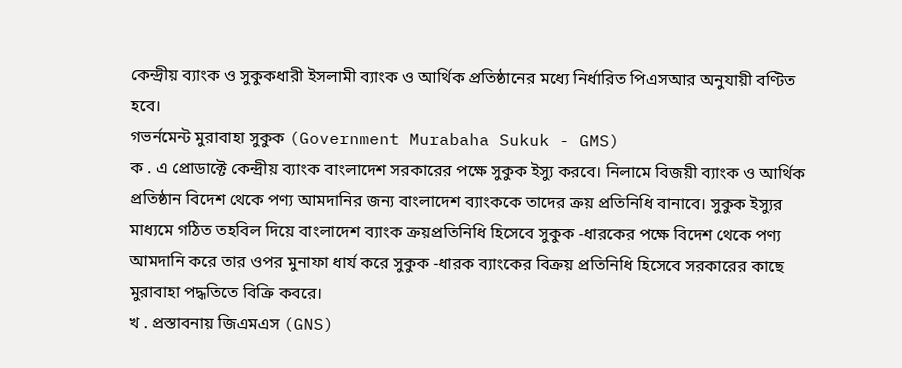কেন্দ্রীয় ব্যাংক ও সুকুকধারী ইসলামী ব্যাংক ও আর্থিক প্রতিষ্ঠানের মধ্যে নির্ধারিত পিএসআর অনুযায়ী বণ্টিত হবে।
গভর্নমেন্ট মুরাবাহা সুকুক (Government Murabaha Sukuk - GMS)
ক . এ প্রোডাক্টে কেন্দ্রীয় ব্যাংক বাংলাদেশ সরকারের পক্ষে সুকুক ইস্যু করবে। নিলামে বিজয়ী ব্যাংক ও আর্থিক প্রতিষ্ঠান বিদেশ থেকে পণ্য আমদানির জন্য বাংলাদেশ ব্যাংককে তাদের ক্রয় প্রতিনিধি বানাবে। সুকুক ইস্যুর মাধ্যমে গঠিত তহবিল দিয়ে বাংলাদেশ ব্যাংক ক্রয়প্রতিনিধি হিসেবে সুকুক -ধারকের পক্ষে বিদেশ থেকে পণ্য আমদানি করে তার ওপর মুনাফা ধার্য করে সুকুক -ধারক ব্যাংকের বিক্রয় প্রতিনিধি হিসেবে সরকারের কাছে মুরাবাহা পদ্ধতিতে বিক্রি কবরে।
খ . প্রস্তাবনায় জিএমএস (GNS)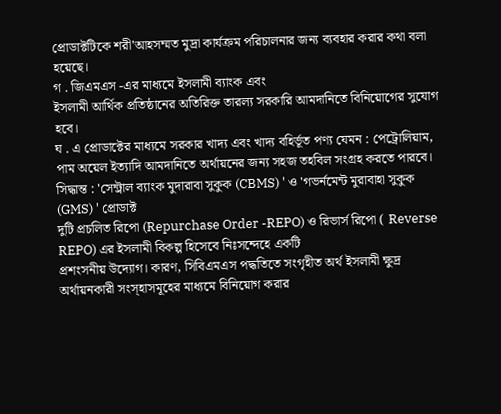প্রোডাক্টটিকে শরী'আহসম্মত মুদ্রা কার্যক্রম পরিচালনার জন্য ব্যবহার করার কথা বলা হয়েছে।
গ . জিএমএস -এর মাধ্যমে ইসলামী ব্যাংক এবং
ইসলামী আর্থিক প্রতিষ্ঠানের অতিরিক্ত তারল্য সরকারি আমদানিতে বিনিয়োগের সুযোগ হবে।
ঘ . এ প্রোডাক্টের মাধ্যমে সরকার খাদ্য এবং খাদ্য বহির্ভূত পণ্য যেমন : পেট্রোলিয়াম, পাম অয়েল ইত্যাদি আমদানিতে অর্থায়নের জন্য সহজ তহবিল সংগ্রহ করতে পারবে।
সিদ্ধান্ত : 'সেন্ট্রাল ব্যাংক মুদারাবা সুকুক (CBMS) ' ও 'গভর্নমেন্ট মুরাবাহা সুকুক (GMS) ' প্রোডাক্ট
দুটি প্রচলিত রিপো (Repurchase Order -REPO) ও রিভার্স রিপো ( Reverse REPO) এর ইসলামী বিকল্প হিসেবে নিঃসন্দেহে একটি
প্রশংসনীয় উদ্যোগ। কারণ, সিবিএমএস পদ্ধতিতে সংগৃহীত অর্থ ইসলামী ক্ষুদ্র অর্থায়নকারী সংস্হাসমূহের মাধ্যমে বিনিয়োগ করার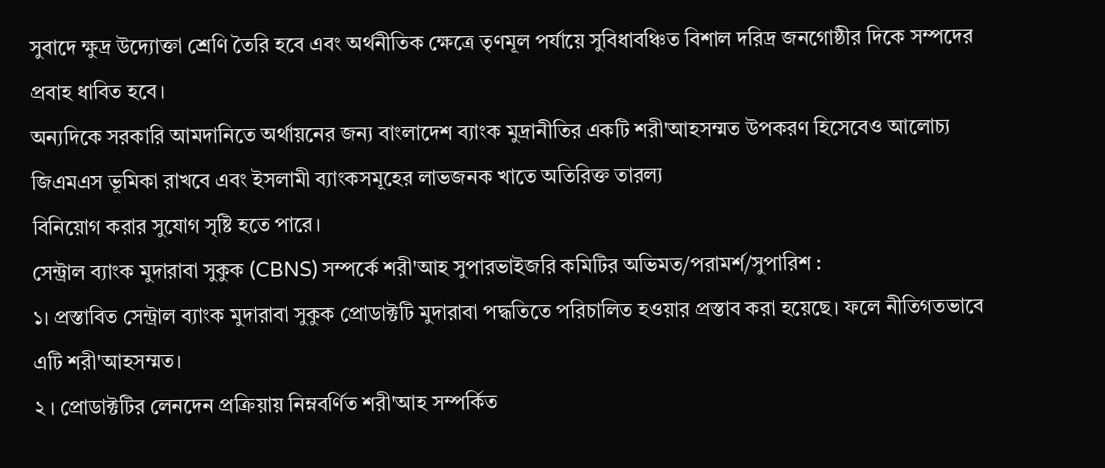সুবাদে ক্ষুদ্র উদ্যোক্তা শ্রেণি তৈরি হবে এবং অর্থনীতিক ক্ষেত্রে তৃণমূল পর্যায়ে সুবিধাবঞ্চিত বিশাল দরিদ্র জনগোষ্ঠীর দিকে সম্পদের প্রবাহ ধাবিত হবে।
অন্যদিকে সরকারি আমদানিতে অর্থায়নের জন্য বাংলাদেশ ব্যাংক মুদ্রানীতির একটি শরী'আহসম্মত উপকরণ হিসেবেও আলোচ্য জিএমএস ভূমিকা রাখবে এবং ইসলামী ব্যাংকসমূহের লাভজনক খাতে অতিরিক্ত তারল্য
বিনিয়োগ করার সুযোগ সৃষ্টি হতে পারে।
সেন্ট্রাল ব্যাংক মুদারাবা সুকুক (CBNS) সম্পর্কে শরী'আহ সুপারভাইজরি কমিটির অভিমত/পরামর্শ/সুপারিশ :
১। প্রস্তাবিত সেন্ট্রাল ব্যাংক মুদারাবা সুকুক প্রোডাক্টটি মুদারাবা পদ্ধতিতে পরিচালিত হওয়ার প্রস্তাব করা হয়েছে। ফলে নীতিগতভাবে এটি শরী'আহসম্মত।
২ । প্রোডাক্টটির লেনদেন প্রক্রিয়ায় নিম্নবর্ণিত শরী'আহ সম্পর্কিত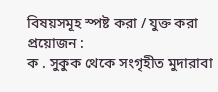বিষয়সমূহ স্পষ্ট করা / যুক্ত করা প্রয়োজন :
ক . সুকুক থেকে সংগৃহীত মুদারাবা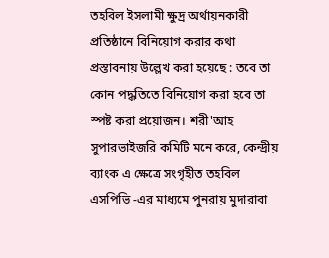তহবিল ইসলামী ক্ষুদ্র অর্থায়নকারী প্রতিষ্ঠানে বিনিয়োগ করার কথা প্রস্তাবনায় উল্লেখ করা হয়েছে : তবে তা কোন পদ্ধতিতে বিনিয়োগ করা হবে তা স্পষ্ট করা প্রয়োজন। শরী'আহ সুপারভাইজরি কমিটি মনে করে, কেন্দ্রীয় ব্যাংক এ ক্ষেত্রে সংগৃহীত তহবিল এসপিভি -এর মাধ্যমে পুনরায় মুদারাবা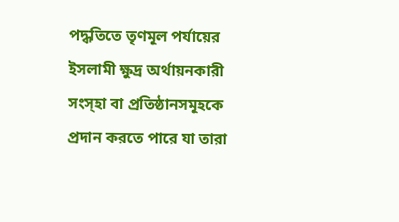পদ্ধতিতে তৃণমূল পর্যায়ের ইসলামী ক্ষুদ্র অর্থায়নকারী সংস্হা বা প্রতিষ্ঠানসমূহকে প্রদান করতে পারে যা তারা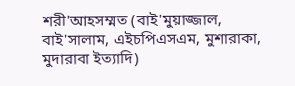শরী'আহসম্মত (বাই'মুয়াজ্জাল, বাই'সালাম, এইচপিএসএম, মুশারাকা, মুদারাবা ইত্যাদি)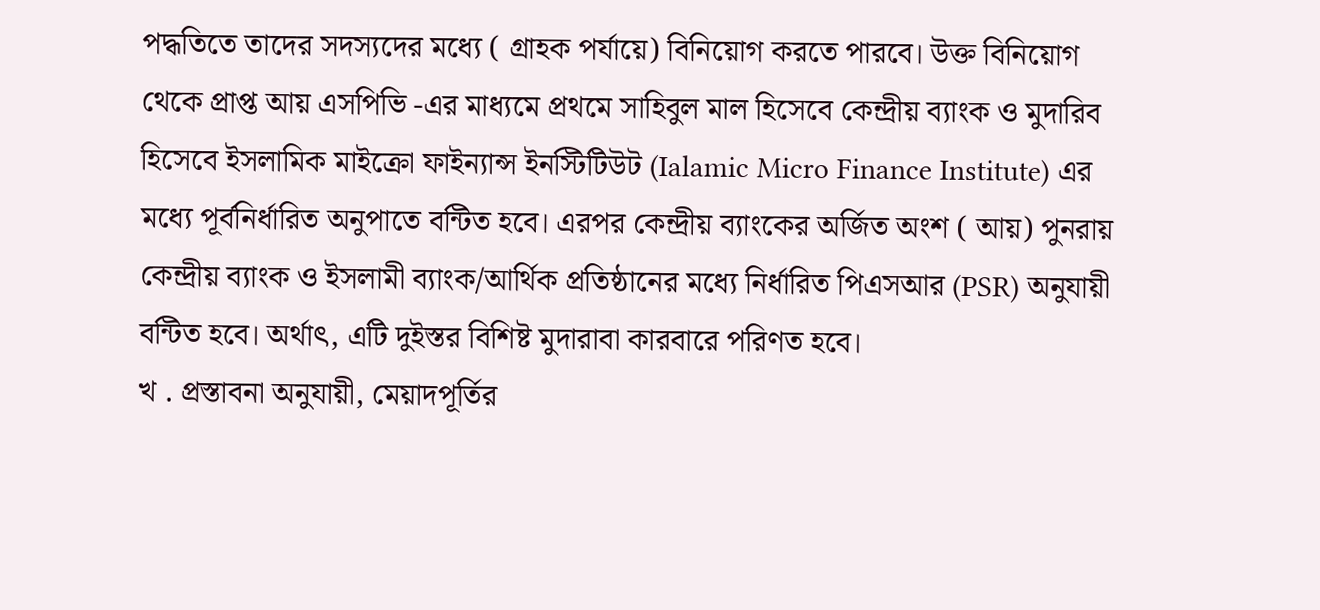পদ্ধতিতে তাদের সদস্যদের মধ্যে ( গ্রাহক পর্যায়ে) বিনিয়োগ করতে পারবে। উক্ত বিনিয়োগ থেকে প্রাপ্ত আয় এসপিভি -এর মাধ্যমে প্রথমে সাহিবুল মাল হিসেবে কেন্দ্রীয় ব্যাংক ও মুদারিব হিসেবে ইসলামিক মাইক্রো ফাইন্যান্স ইনস্টিটিউট (Ialamic Micro Finance Institute) এর মধ্যে পূর্বনির্ধারিত অনুপাতে বন্টিত হবে। এরপর কেন্দ্রীয় ব্যাংকের অর্জিত অংশ ( আয়) পুনরায় কেন্দ্রীয় ব্যাংক ও ইসলামী ব্যাংক/আর্থিক প্রতিষ্ঠানের মধ্যে নির্ধারিত পিএসআর (PSR) অনুযায়ী বন্টিত হবে। অর্থাৎ, এটি দুইস্তর বিশিষ্ট মুদারাবা কারবারে পরিণত হবে।
খ . প্রস্তাবনা অনুযায়ী, মেয়াদপূর্তির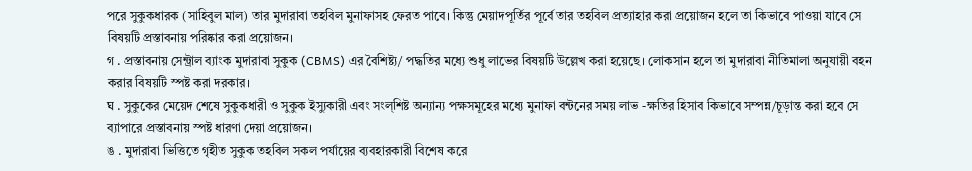পরে সুকুকধারক (সাহিবুল মাল) তার মুদারাবা তহবিল মুনাফাসহ ফেরত পাবে। কিন্তু মেয়াদপূর্তির পূর্বে তার তহবিল প্রত্যাহার করা প্রয়োজন হলে তা কিভাবে পাওয়া যাবে সে বিষয়টি প্রস্তাবনায় পরিষ্কার করা প্রয়োজন।
গ . প্রস্তাবনায় সেন্ট্রাল ব্যাংক মুদারাবা সুকুক (CBMS) এর বৈশিষ্ট্য/ পদ্ধতির মধ্যে শুধু লাভের বিষয়টি উল্লেখ করা হয়েছে। লোকসান হলে তা মুদারাবা নীতিমালা অনুযায়ী বহন করার বিষয়টি স্পষ্ট করা দরকার।
ঘ . সুকুকের মেয়েদ শেষে সুকুকধারী ও সুকুক ইস্যুকারী এবং সংল্শিষ্ট অন্যান্য পক্ষসমূহের মধ্যে মুনাফা বন্টনের সময় লাভ -ক্ষতির হিসাব কিভাবে সম্পন্ন/চূড়ান্ত করা হবে সে ব্যাপারে প্রস্তাবনায় স্পষ্ট ধারণা দেয়া প্রয়োজন।
ঙ . মুদারাবা ভিত্তিতে গৃহীত সুকুক তহবিল সকল পর্যায়ের ব্যবহারকারী বিশেষ করে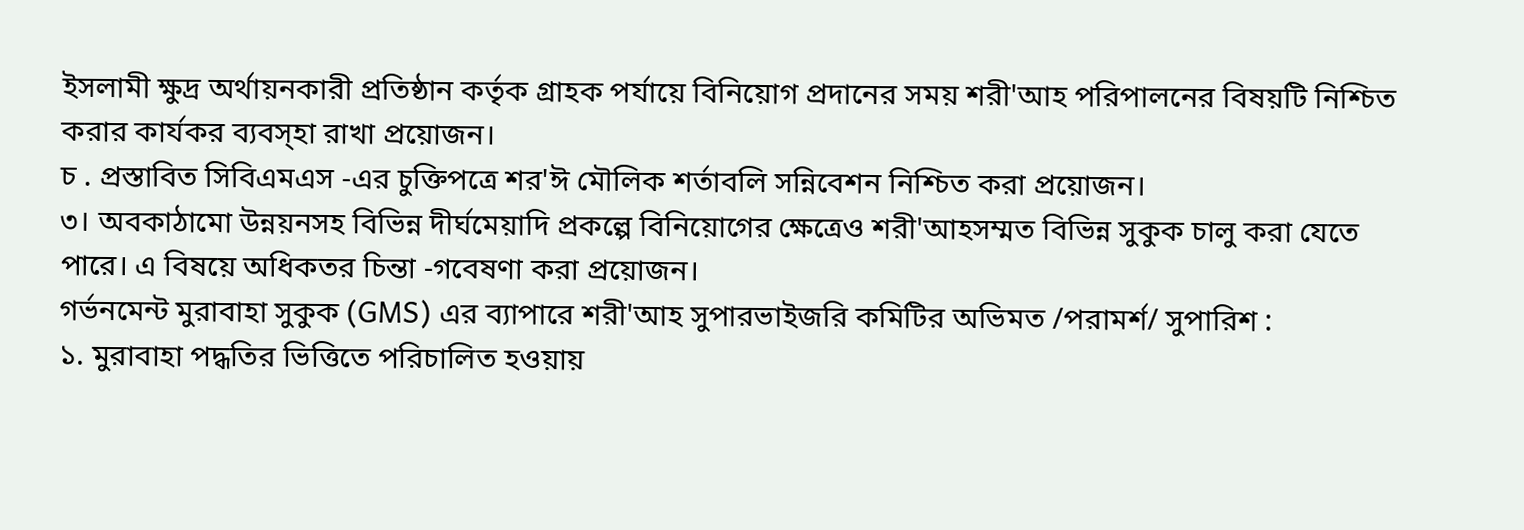ইসলামী ক্ষুদ্র অর্থায়নকারী প্রতিষ্ঠান কর্তৃক গ্রাহক পর্যায়ে বিনিয়োগ প্রদানের সময় শরী'আহ পরিপালনের বিষয়টি নিশ্চিত করার কার্যকর ব্যবস্হা রাখা প্রয়োজন।
চ . প্রস্তাবিত সিবিএমএস -এর চুক্তিপত্রে শর'ঈ মৌলিক শর্তাবলি সন্নিবেশন নিশ্চিত করা প্রয়োজন।
৩। অবকাঠামো উন্নয়নসহ বিভিন্ন দীর্ঘমেয়াদি প্রকল্পে বিনিয়োগের ক্ষেত্রেও শরী'আহসম্মত বিভিন্ন সুকুক চালু করা যেতে পারে। এ বিষয়ে অধিকতর চিন্তা -গবেষণা করা প্রয়োজন।
গর্ভনমেন্ট মুরাবাহা সুকুক (GMS) এর ব্যাপারে শরী'আহ সুপারভাইজরি কমিটির অভিমত /পরামর্শ/ সুপারিশ :
১. মুরাবাহা পদ্ধতির ভিত্তিতে পরিচালিত হওয়ায়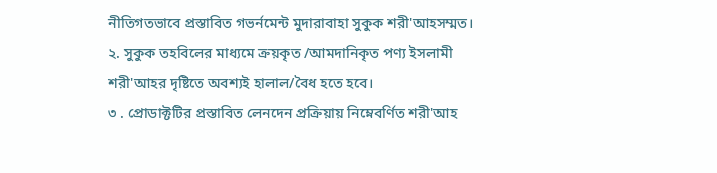নীতিগতভাবে প্রস্তাবিত গভর্নমেন্ট মুদারাবাহা সুকুক শরী'আহসম্মত।
২. সুকুক তহবিলের মাধ্যমে ক্রয়কৃত /আমদানিকৃত পণ্য ইসলামী শরী'আহর দৃষ্টিতে অবশ্যই হালাল/বৈধ হতে হবে।
৩ . প্রোডাক্টটির প্রস্তাবিত লেনদেন প্রক্রিয়ায় নিম্নেবর্ণিত শরী'আহ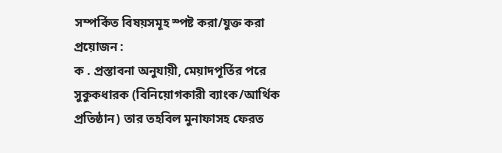সম্পর্কিত বিষয়সমূহ স্পষ্ট করা/যুক্ত করা প্রয়োজন :
ক . প্রস্তাবনা অনুযায়ী, মেয়াদপূর্তির পরে সুকুকধারক (বিনিয়োগকারী ব্যাংক/আর্থিক প্রতিষ্ঠান) তার তহবিল মুনাফাসহ ফেরত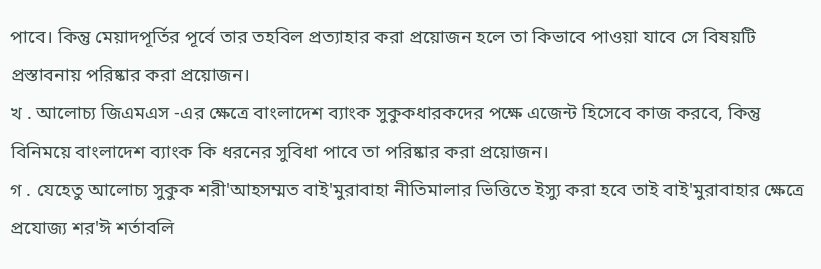পাবে। কিন্তু মেয়াদপূর্তির পূর্বে তার তহবিল প্রত্যাহার করা প্রয়োজন হলে তা কিভাবে পাওয়া যাবে সে বিষয়টি প্রস্তাবনায় পরিষ্কার করা প্রয়োজন।
খ . আলোচ্য জিএমএস -এর ক্ষেত্রে বাংলাদেশ ব্যাংক সুকুকধারকদের পক্ষে এজেন্ট হিসেবে কাজ করবে, কিন্তু বিনিময়ে বাংলাদেশ ব্যাংক কি ধরনের সুবিধা পাবে তা পরিষ্কার করা প্রয়োজন।
গ . যেহেতু আলোচ্য সুকুক শরী'আহসম্মত বাই'মুরাবাহা নীতিমালার ভিত্তিতে ইস্যু করা হবে তাই বাই'মুরাবাহার ক্ষেত্রে প্রযোজ্য শর'ঈ শর্তাবলি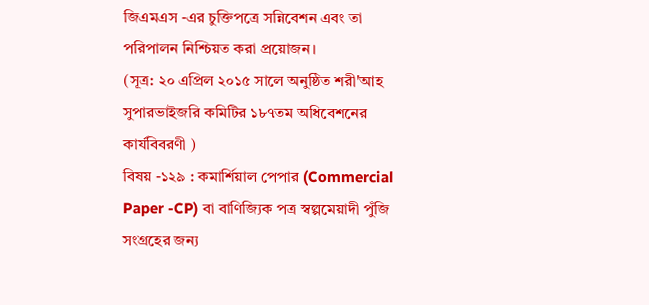জিএমএস -এর চুক্তিপত্রে সন্নিবেশন এবং তা পরিপালন নিশ্চিয়ত করা প্রয়োজন।
(সূত্র: ২০ এপ্রিল ২০১৫ সালে অনুষ্ঠিত শরী'আহ
সুপারভাইজরি কমিটির ১৮৭তম অধিবেশনের কার্যবিবরণী )
বিষয় -১২৯ : কমার্শিয়াল পেপার (Commercial Paper -CP) বা বাণিজ্যিক পত্র স্বল্পমেয়াদী পুঁজি সংগ্রহের জন্য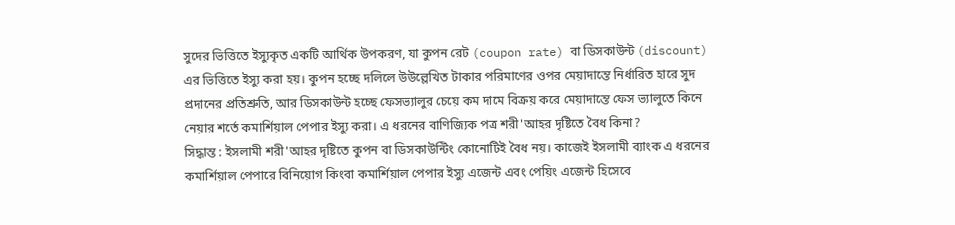সুদের ভিত্তিতে ইস্যুকৃত একটি আর্থিক উপকরণ, যা কুপন রেট (coupon rate) বা ডিসকাউন্ট (discount) এর ভিত্তিতে ইস্যু করা হয়। কুপন হচ্ছে দলিলে উউল্লেখিত টাকার পরিমাণের ওপর মেয়াদান্তে নির্ধারিত হারে সুদ প্রদানের প্রতিশ্রুতি, আর ডিসকাউন্ট হচ্ছে ফেসভ্যালুর চেয়ে কম দামে বিক্রয় করে মেয়াদান্তে ফেস ভ্যালুতে কিনে নেয়ার শর্তে কমার্শিয়াল পেপার ইস্যু করা। এ ধরনের বাণিজ্যিক পত্র শরী'আহর দৃষ্টিতে বৈধ কিনা?
সিদ্ধান্ত : ইসলামী শরী'আহর দৃষ্টিতে কুপন বা ডিসকাউন্টিং কোনোটিই বৈধ নয়। কাজেই ইসলামী ব্যাংক এ ধরনের কমার্শিয়াল পেপারে বিনিয়োগ কিংবা কমার্শিয়াল পেপার ইস্যু এজেন্ট এবং পেয়িং এজেন্ট হিসেবে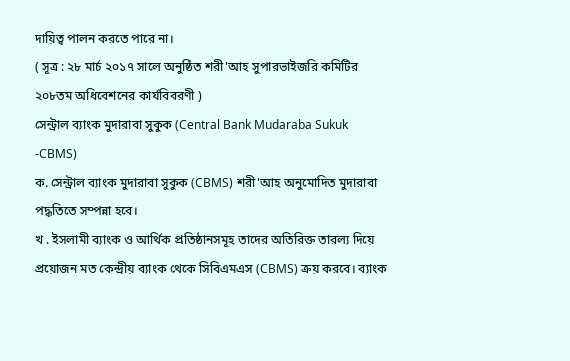দায়িত্ব পালন করতে পারে না।
( সূত্র : ২৮ মার্চ ২০১৭ সালে অনুষ্ঠিত শরী'আহ সুপারভাইজরি কমিটির ২০৮তম অধিবেশনের কার্যবিবরণী )
সেন্ট্রাল ব্যাংক মুদারাবা সুকুক (Central Bank Mudaraba Sukuk -CBMS)
ক. সেন্ট্রাল ব্যাংক মুদারাবা সুকুক (CBMS) শরী'আহ অনুমোদিত মুদারাবা পদ্ধতিতে সম্পন্না হবে।
খ . ইসলামী ব্যাংক ও আর্থিক প্রতিষ্ঠানসমূহ তাদের অতিরিক্ত তারল্য দিয়ে প্রয়োজন মত কেন্দ্রীয় ব্যাংক থেকে সিবিএমএস (CBMS) ক্রয় করবে। ব্যাংক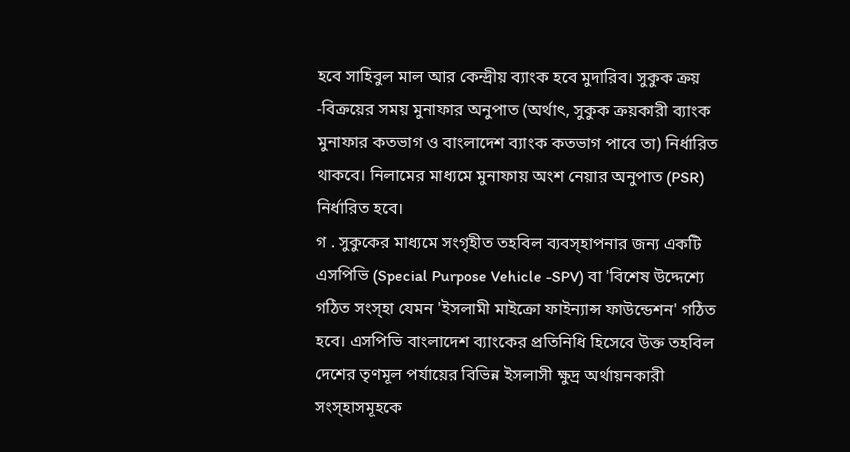হবে সাহিবুল মাল আর কেন্দ্রীয় ব্যাংক হবে মুদারিব। সুকুক ক্রয় -বিক্রয়ের সময় মুনাফার অনুপাত (অর্থাৎ, সুকুক ক্রয়কারী ব্যাংক মুনাফার কতভাগ ও বাংলাদেশ ব্যাংক কতভাগ পাবে তা) নির্ধারিত থাকবে। নিলামের মাধ্যমে মুনাফায় অংশ নেয়ার অনুপাত (PSR) নির্ধারিত হবে।
গ . সুকুকের মাধ্যমে সংগৃহীত তহবিল ব্যবস্হাপনার জন্য একটি এসপিভি (Special Purpose Vehicle -SPV) বা 'বিশেষ উদ্দেশ্যে গঠিত সংস্হা যেমন 'ইসলামী মাইক্রো ফাইন্যান্স ফাউন্ডেশন' গঠিত হবে। এসপিভি বাংলাদেশ ব্যাংকের প্রতিনিধি হিসেবে উক্ত তহবিল দেশের তৃণমূল পর্যায়ের বিভিন্ন ইসলাসী ক্ষুদ্র অর্থায়নকারী সংস্হাসমূহকে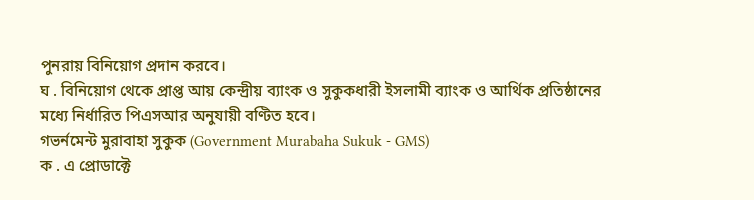পুনরায় বিনিয়োগ প্রদান করবে।
ঘ . বিনিয়োগ থেকে প্রাপ্ত আয় কেন্দ্রীয় ব্যাংক ও সুকুকধারী ইসলামী ব্যাংক ও আর্থিক প্রতিষ্ঠানের মধ্যে নির্ধারিত পিএসআর অনুযায়ী বণ্টিত হবে।
গভর্নমেন্ট মুরাবাহা সুকুক (Government Murabaha Sukuk - GMS)
ক . এ প্রোডাক্টে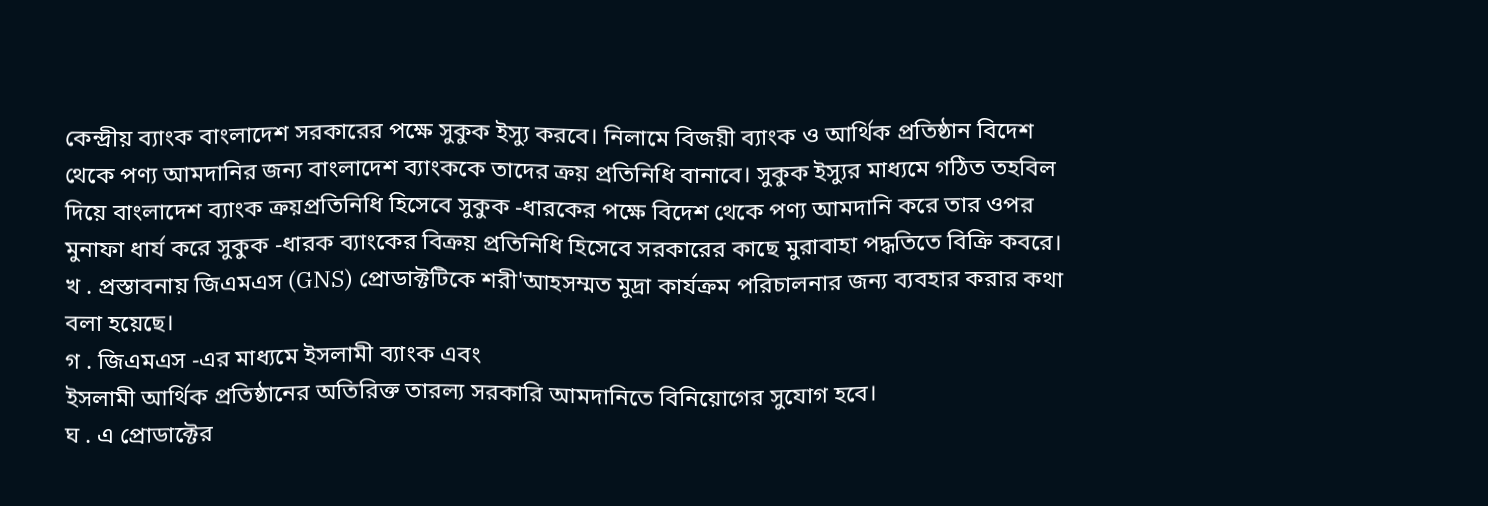কেন্দ্রীয় ব্যাংক বাংলাদেশ সরকারের পক্ষে সুকুক ইস্যু করবে। নিলামে বিজয়ী ব্যাংক ও আর্থিক প্রতিষ্ঠান বিদেশ থেকে পণ্য আমদানির জন্য বাংলাদেশ ব্যাংককে তাদের ক্রয় প্রতিনিধি বানাবে। সুকুক ইস্যুর মাধ্যমে গঠিত তহবিল দিয়ে বাংলাদেশ ব্যাংক ক্রয়প্রতিনিধি হিসেবে সুকুক -ধারকের পক্ষে বিদেশ থেকে পণ্য আমদানি করে তার ওপর মুনাফা ধার্য করে সুকুক -ধারক ব্যাংকের বিক্রয় প্রতিনিধি হিসেবে সরকারের কাছে মুরাবাহা পদ্ধতিতে বিক্রি কবরে।
খ . প্রস্তাবনায় জিএমএস (GNS) প্রোডাক্টটিকে শরী'আহসম্মত মুদ্রা কার্যক্রম পরিচালনার জন্য ব্যবহার করার কথা বলা হয়েছে।
গ . জিএমএস -এর মাধ্যমে ইসলামী ব্যাংক এবং
ইসলামী আর্থিক প্রতিষ্ঠানের অতিরিক্ত তারল্য সরকারি আমদানিতে বিনিয়োগের সুযোগ হবে।
ঘ . এ প্রোডাক্টের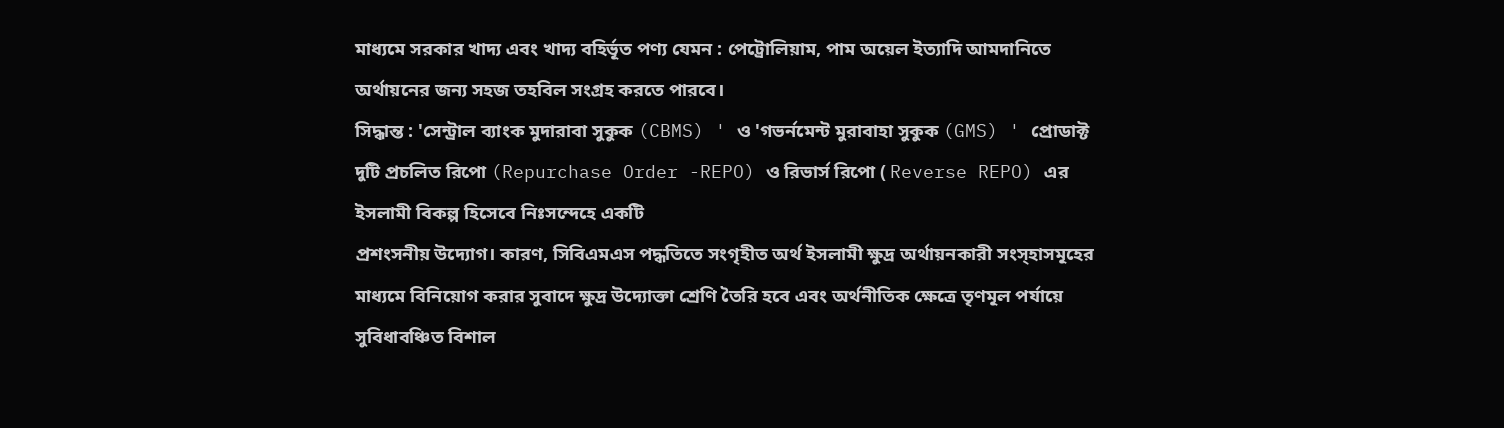মাধ্যমে সরকার খাদ্য এবং খাদ্য বহির্ভূত পণ্য যেমন : পেট্রোলিয়াম, পাম অয়েল ইত্যাদি আমদানিতে অর্থায়নের জন্য সহজ তহবিল সংগ্রহ করতে পারবে।
সিদ্ধান্ত : 'সেন্ট্রাল ব্যাংক মুদারাবা সুকুক (CBMS) ' ও 'গভর্নমেন্ট মুরাবাহা সুকুক (GMS) ' প্রোডাক্ট
দুটি প্রচলিত রিপো (Repurchase Order -REPO) ও রিভার্স রিপো ( Reverse REPO) এর ইসলামী বিকল্প হিসেবে নিঃসন্দেহে একটি
প্রশংসনীয় উদ্যোগ। কারণ, সিবিএমএস পদ্ধতিতে সংগৃহীত অর্থ ইসলামী ক্ষুদ্র অর্থায়নকারী সংস্হাসমূহের মাধ্যমে বিনিয়োগ করার সুবাদে ক্ষুদ্র উদ্যোক্তা শ্রেণি তৈরি হবে এবং অর্থনীতিক ক্ষেত্রে তৃণমূল পর্যায়ে সুবিধাবঞ্চিত বিশাল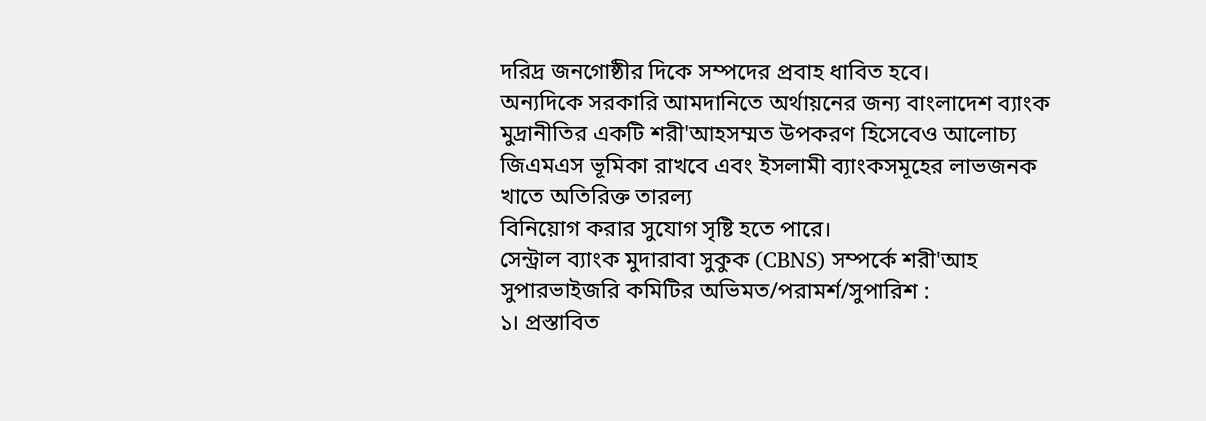দরিদ্র জনগোষ্ঠীর দিকে সম্পদের প্রবাহ ধাবিত হবে।
অন্যদিকে সরকারি আমদানিতে অর্থায়নের জন্য বাংলাদেশ ব্যাংক মুদ্রানীতির একটি শরী'আহসম্মত উপকরণ হিসেবেও আলোচ্য জিএমএস ভূমিকা রাখবে এবং ইসলামী ব্যাংকসমূহের লাভজনক খাতে অতিরিক্ত তারল্য
বিনিয়োগ করার সুযোগ সৃষ্টি হতে পারে।
সেন্ট্রাল ব্যাংক মুদারাবা সুকুক (CBNS) সম্পর্কে শরী'আহ সুপারভাইজরি কমিটির অভিমত/পরামর্শ/সুপারিশ :
১। প্রস্তাবিত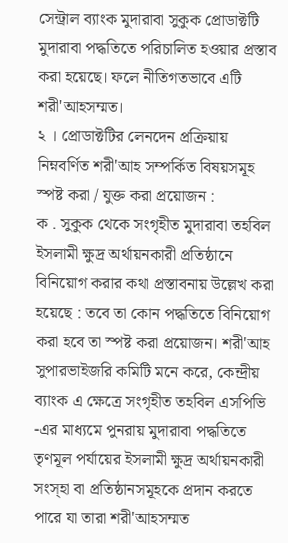সেন্ট্রাল ব্যাংক মুদারাবা সুকুক প্রোডাক্টটি মুদারাবা পদ্ধতিতে পরিচালিত হওয়ার প্রস্তাব করা হয়েছে। ফলে নীতিগতভাবে এটি শরী'আহসম্মত।
২ । প্রোডাক্টটির লেনদেন প্রক্রিয়ায় নিম্নবর্ণিত শরী'আহ সম্পর্কিত বিষয়সমূহ স্পষ্ট করা / যুক্ত করা প্রয়োজন :
ক . সুকুক থেকে সংগৃহীত মুদারাবা তহবিল ইসলামী ক্ষুদ্র অর্থায়নকারী প্রতিষ্ঠানে বিনিয়োগ করার কথা প্রস্তাবনায় উল্লেখ করা হয়েছে : তবে তা কোন পদ্ধতিতে বিনিয়োগ করা হবে তা স্পষ্ট করা প্রয়োজন। শরী'আহ সুপারভাইজরি কমিটি মনে করে, কেন্দ্রীয় ব্যাংক এ ক্ষেত্রে সংগৃহীত তহবিল এসপিভি -এর মাধ্যমে পুনরায় মুদারাবা পদ্ধতিতে তৃণমূল পর্যায়ের ইসলামী ক্ষুদ্র অর্থায়নকারী সংস্হা বা প্রতিষ্ঠানসমূহকে প্রদান করতে পারে যা তারা শরী'আহসম্মত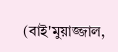(বাই'মুয়াজ্জাল,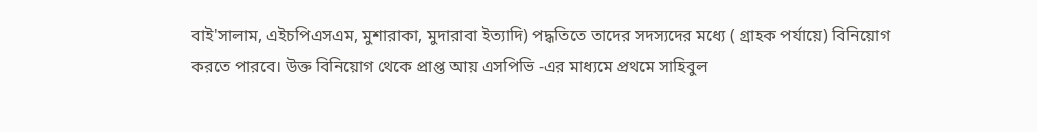বাই'সালাম, এইচপিএসএম, মুশারাকা, মুদারাবা ইত্যাদি) পদ্ধতিতে তাদের সদস্যদের মধ্যে ( গ্রাহক পর্যায়ে) বিনিয়োগ করতে পারবে। উক্ত বিনিয়োগ থেকে প্রাপ্ত আয় এসপিভি -এর মাধ্যমে প্রথমে সাহিবুল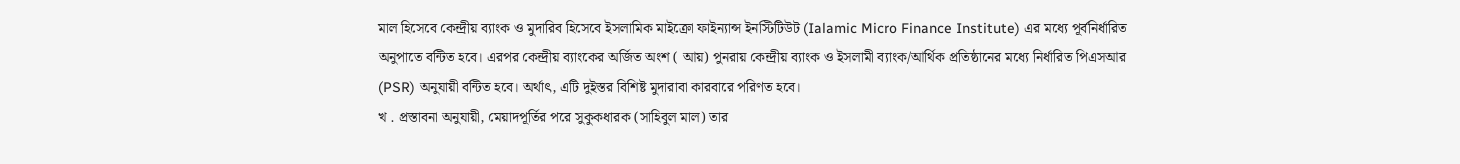মাল হিসেবে কেন্দ্রীয় ব্যাংক ও মুদারিব হিসেবে ইসলামিক মাইক্রো ফাইন্যান্স ইনস্টিটিউট (Ialamic Micro Finance Institute) এর মধ্যে পূর্বনির্ধারিত অনুপাতে বন্টিত হবে। এরপর কেন্দ্রীয় ব্যাংকের অর্জিত অংশ ( আয়) পুনরায় কেন্দ্রীয় ব্যাংক ও ইসলামী ব্যাংক/আর্থিক প্রতিষ্ঠানের মধ্যে নির্ধারিত পিএসআর (PSR) অনুযায়ী বন্টিত হবে। অর্থাৎ, এটি দুইস্তর বিশিষ্ট মুদারাবা কারবারে পরিণত হবে।
খ . প্রস্তাবনা অনুযায়ী, মেয়াদপূর্তির পরে সুকুকধারক (সাহিবুল মাল) তার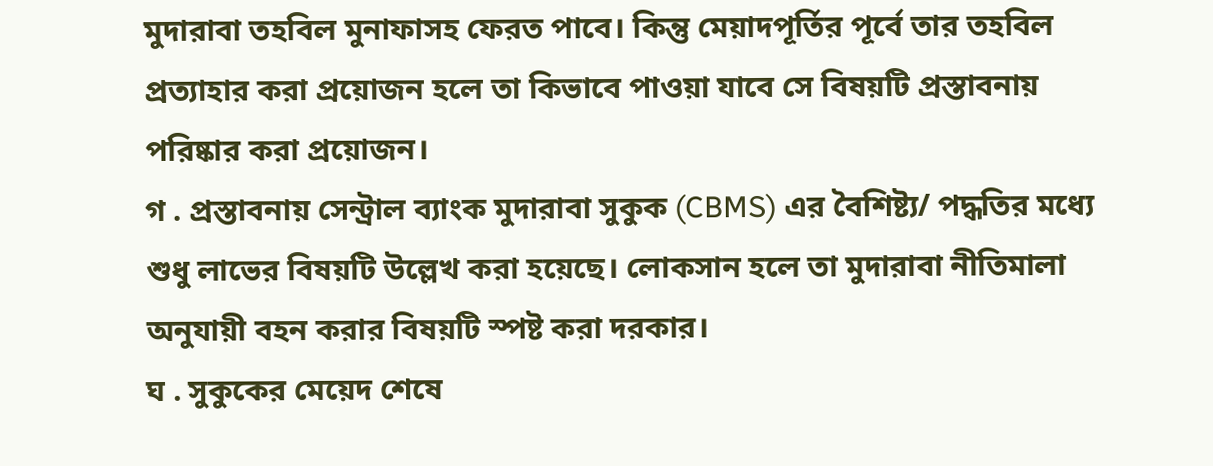মুদারাবা তহবিল মুনাফাসহ ফেরত পাবে। কিন্তু মেয়াদপূর্তির পূর্বে তার তহবিল প্রত্যাহার করা প্রয়োজন হলে তা কিভাবে পাওয়া যাবে সে বিষয়টি প্রস্তাবনায় পরিষ্কার করা প্রয়োজন।
গ . প্রস্তাবনায় সেন্ট্রাল ব্যাংক মুদারাবা সুকুক (CBMS) এর বৈশিষ্ট্য/ পদ্ধতির মধ্যে শুধু লাভের বিষয়টি উল্লেখ করা হয়েছে। লোকসান হলে তা মুদারাবা নীতিমালা অনুযায়ী বহন করার বিষয়টি স্পষ্ট করা দরকার।
ঘ . সুকুকের মেয়েদ শেষে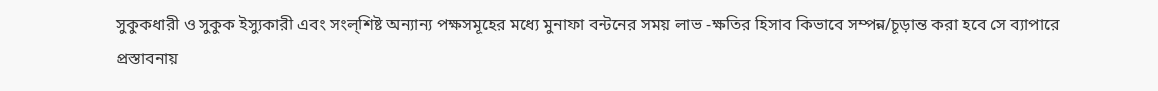সুকুকধারী ও সুকুক ইস্যুকারী এবং সংল্শিষ্ট অন্যান্য পক্ষসমূহের মধ্যে মুনাফা বন্টনের সময় লাভ -ক্ষতির হিসাব কিভাবে সম্পন্ন/চূড়ান্ত করা হবে সে ব্যাপারে প্রস্তাবনায়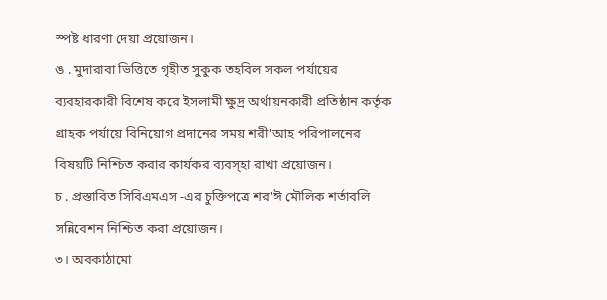স্পষ্ট ধারণা দেয়া প্রয়োজন।
ঙ . মুদারাবা ভিত্তিতে গৃহীত সুকুক তহবিল সকল পর্যায়ের ব্যবহারকারী বিশেষ করে ইসলামী ক্ষুদ্র অর্থায়নকারী প্রতিষ্ঠান কর্তৃক গ্রাহক পর্যায়ে বিনিয়োগ প্রদানের সময় শরী'আহ পরিপালনের বিষয়টি নিশ্চিত করার কার্যকর ব্যবস্হা রাখা প্রয়োজন।
চ . প্রস্তাবিত সিবিএমএস -এর চুক্তিপত্রে শর'ঈ মৌলিক শর্তাবলি সন্নিবেশন নিশ্চিত করা প্রয়োজন।
৩। অবকাঠামো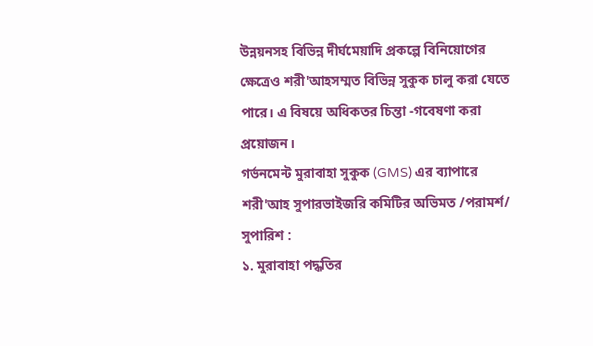উন্নয়নসহ বিভিন্ন দীর্ঘমেয়াদি প্রকল্পে বিনিয়োগের ক্ষেত্রেও শরী'আহসম্মত বিভিন্ন সুকুক চালু করা যেতে পারে। এ বিষয়ে অধিকতর চিন্তা -গবেষণা করা প্রয়োজন।
গর্ভনমেন্ট মুরাবাহা সুকুক (GMS) এর ব্যাপারে শরী'আহ সুপারভাইজরি কমিটির অভিমত /পরামর্শ/ সুপারিশ :
১. মুরাবাহা পদ্ধতির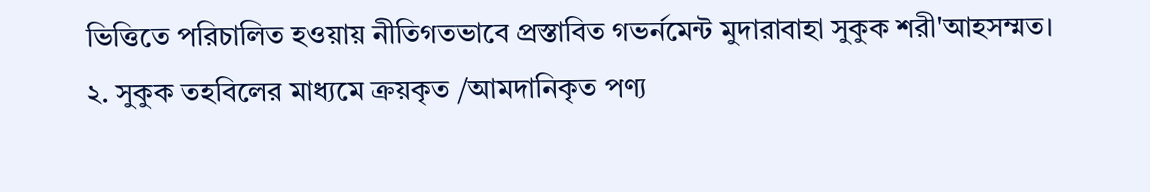ভিত্তিতে পরিচালিত হওয়ায় নীতিগতভাবে প্রস্তাবিত গভর্নমেন্ট মুদারাবাহা সুকুক শরী'আহসম্মত।
২. সুকুক তহবিলের মাধ্যমে ক্রয়কৃত /আমদানিকৃত পণ্য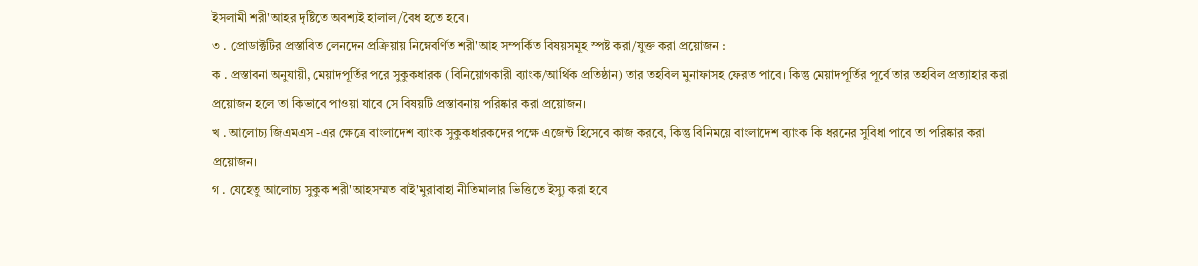ইসলামী শরী'আহর দৃষ্টিতে অবশ্যই হালাল/বৈধ হতে হবে।
৩ . প্রোডাক্টটির প্রস্তাবিত লেনদেন প্রক্রিয়ায় নিম্নেবর্ণিত শরী'আহ সম্পর্কিত বিষয়সমূহ স্পষ্ট করা/যুক্ত করা প্রয়োজন :
ক . প্রস্তাবনা অনুযায়ী, মেয়াদপূর্তির পরে সুকুকধারক (বিনিয়োগকারী ব্যাংক/আর্থিক প্রতিষ্ঠান) তার তহবিল মুনাফাসহ ফেরত পাবে। কিন্তু মেয়াদপূর্তির পূর্বে তার তহবিল প্রত্যাহার করা প্রয়োজন হলে তা কিভাবে পাওয়া যাবে সে বিষয়টি প্রস্তাবনায় পরিষ্কার করা প্রয়োজন।
খ . আলোচ্য জিএমএস -এর ক্ষেত্রে বাংলাদেশ ব্যাংক সুকুকধারকদের পক্ষে এজেন্ট হিসেবে কাজ করবে, কিন্তু বিনিময়ে বাংলাদেশ ব্যাংক কি ধরনের সুবিধা পাবে তা পরিষ্কার করা প্রয়োজন।
গ . যেহেতু আলোচ্য সুকুক শরী'আহসম্মত বাই'মুরাবাহা নীতিমালার ভিত্তিতে ইস্যু করা হবে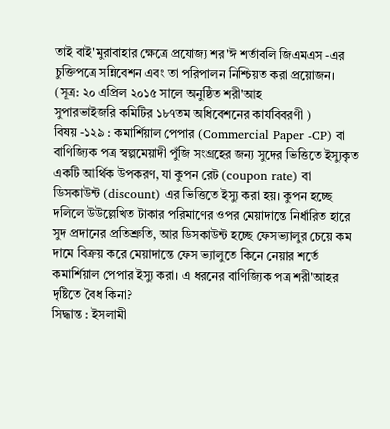তাই বাই'মুরাবাহার ক্ষেত্রে প্রযোজ্য শর'ঈ শর্তাবলি জিএমএস -এর চুক্তিপত্রে সন্নিবেশন এবং তা পরিপালন নিশ্চিয়ত করা প্রয়োজন।
(সূত্র: ২০ এপ্রিল ২০১৫ সালে অনুষ্ঠিত শরী'আহ
সুপারভাইজরি কমিটির ১৮৭তম অধিবেশনের কার্যবিবরণী )
বিষয় -১২৯ : কমার্শিয়াল পেপার (Commercial Paper -CP) বা বাণিজ্যিক পত্র স্বল্পমেয়াদী পুঁজি সংগ্রহের জন্য সুদের ভিত্তিতে ইস্যুকৃত একটি আর্থিক উপকরণ, যা কুপন রেট (coupon rate) বা ডিসকাউন্ট (discount) এর ভিত্তিতে ইস্যু করা হয়। কুপন হচ্ছে দলিলে উউল্লেখিত টাকার পরিমাণের ওপর মেয়াদান্তে নির্ধারিত হারে সুদ প্রদানের প্রতিশ্রুতি, আর ডিসকাউন্ট হচ্ছে ফেসভ্যালুর চেয়ে কম দামে বিক্রয় করে মেয়াদান্তে ফেস ভ্যালুতে কিনে নেয়ার শর্তে কমার্শিয়াল পেপার ইস্যু করা। এ ধরনের বাণিজ্যিক পত্র শরী'আহর দৃষ্টিতে বৈধ কিনা?
সিদ্ধান্ত : ইসলামী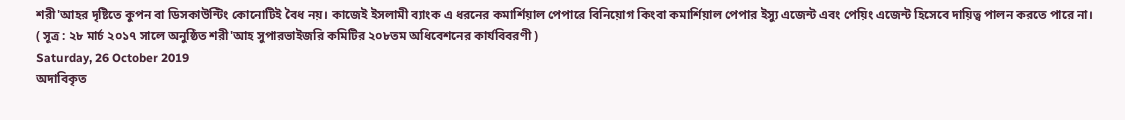শরী'আহর দৃষ্টিতে কুপন বা ডিসকাউন্টিং কোনোটিই বৈধ নয়। কাজেই ইসলামী ব্যাংক এ ধরনের কমার্শিয়াল পেপারে বিনিয়োগ কিংবা কমার্শিয়াল পেপার ইস্যু এজেন্ট এবং পেয়িং এজেন্ট হিসেবে দায়িত্ব পালন করতে পারে না।
( সূত্র : ২৮ মার্চ ২০১৭ সালে অনুষ্ঠিত শরী'আহ সুপারভাইজরি কমিটির ২০৮তম অধিবেশনের কার্যবিবরণী )
Saturday, 26 October 2019
অদাবিকৃত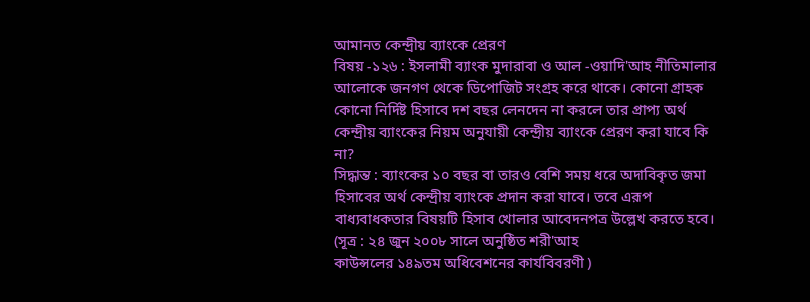আমানত কেন্দ্রীয় ব্যাংকে প্রেরণ
বিষয় -১২৬ : ইসলামী ব্যাংক মুদারাবা ও আল -ওয়াদি'আহ নীতিমালার আলোকে জনগণ থেকে ডিপোজিট সংগ্রহ করে থাকে। কোনো গ্রাহক কোনো নির্দিষ্ট হিসাবে দশ বছর লেনদেন না করলে তার প্রাপ্য অর্থ কেন্দ্রীয় ব্যাংকের নিয়ম অনুযায়ী কেন্দ্রীয় ব্যাংকে প্রেরণ করা যাবে কি না?
সিদ্ধান্ত : ব্যাংকের ১০ বছর বা তারও বেশি সময় ধরে অদাবিকৃত জমা হিসাবের অর্থ কেন্দ্রীয় ব্যাংকে প্রদান করা যাবে। তবে এরূপ বাধ্যবাধকতার বিষয়টি হিসাব খোলার আবেদনপত্র উল্লেখ করতে হবে।
(সূত্র : ২৪ জুন ২০০৮ সালে অনুষ্ঠিত শরী'আহ
কাউন্সলের ১৪৯তম অধিবেশনের কার্যবিবরণী )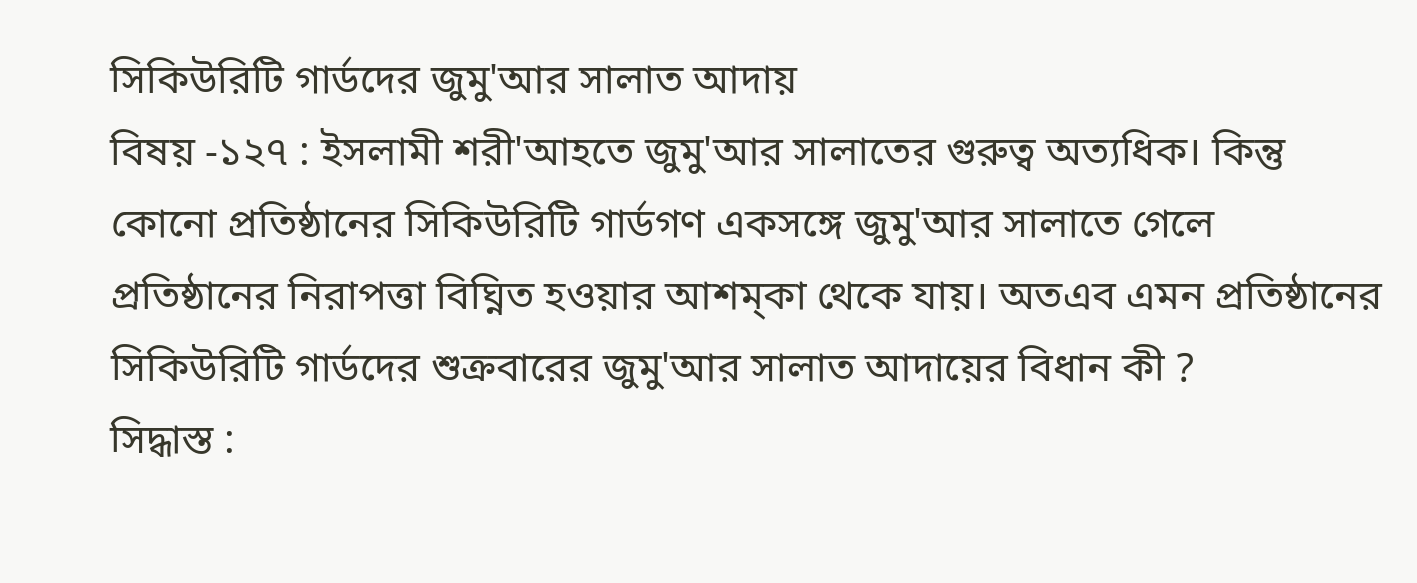সিকিউরিটি গার্ডদের জুমু'আর সালাত আদায়
বিষয় -১২৭ : ইসলামী শরী'আহতে জুমু'আর সালাতের গুরুত্ব অত্যধিক। কিন্তু কোনো প্রতিষ্ঠানের সিকিউরিটি গার্ডগণ একসঙ্গে জুমু'আর সালাতে গেলে প্রতিষ্ঠানের নিরাপত্তা বিঘ্নিত হওয়ার আশম্কা থেকে যায়। অতএব এমন প্রতিষ্ঠানের সিকিউরিটি গার্ডদের শুক্রবারের জুমু'আর সালাত আদায়ের বিধান কী ?
সিদ্ধাস্ত :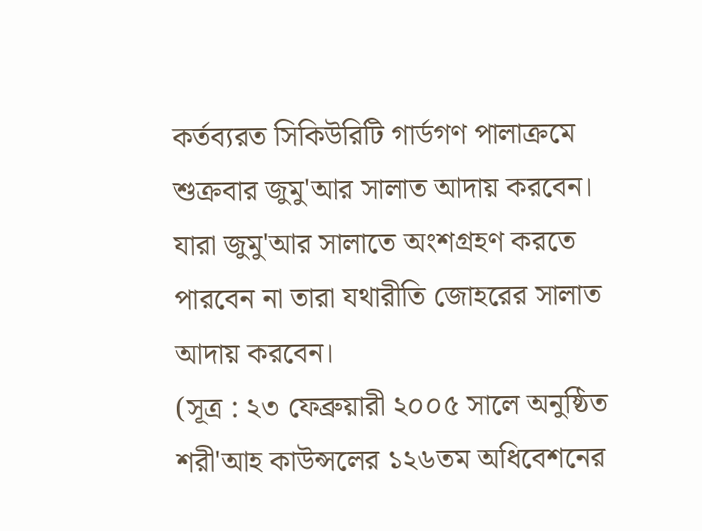কর্তব্যরত সিকিউরিটি গার্ডগণ পালাক্রমে শুক্রবার জুমু'আর সালাত আদায় করবেন। যারা জুমু'আর সালাতে অংশগ্রহণ করতে পারবেন না তারা যথারীতি জোহরের সালাত আদায় করবেন।
(সূত্র : ২৩ ফেব্রুয়ারী ২০০৫ সালে অনুষ্ঠিত শরী'আহ কাউন্সলের ১২৬তম অধিবেশনের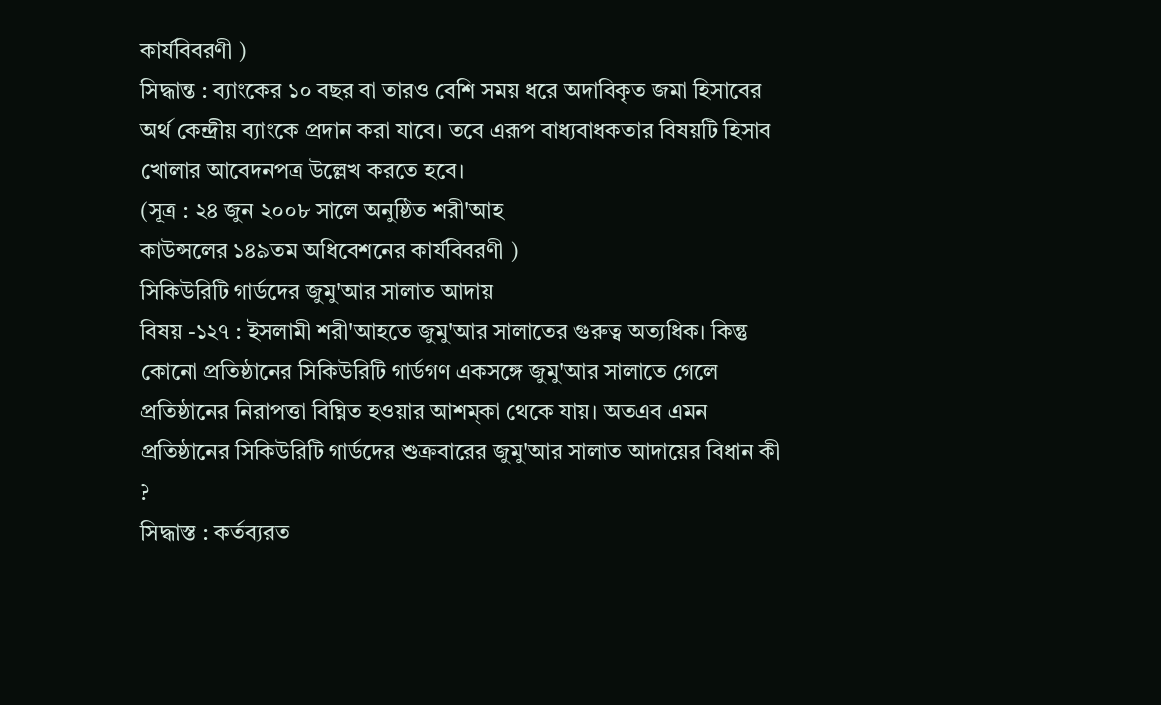কার্যবিবরণী )
সিদ্ধান্ত : ব্যাংকের ১০ বছর বা তারও বেশি সময় ধরে অদাবিকৃত জমা হিসাবের অর্থ কেন্দ্রীয় ব্যাংকে প্রদান করা যাবে। তবে এরূপ বাধ্যবাধকতার বিষয়টি হিসাব খোলার আবেদনপত্র উল্লেখ করতে হবে।
(সূত্র : ২৪ জুন ২০০৮ সালে অনুষ্ঠিত শরী'আহ
কাউন্সলের ১৪৯তম অধিবেশনের কার্যবিবরণী )
সিকিউরিটি গার্ডদের জুমু'আর সালাত আদায়
বিষয় -১২৭ : ইসলামী শরী'আহতে জুমু'আর সালাতের গুরুত্ব অত্যধিক। কিন্তু কোনো প্রতিষ্ঠানের সিকিউরিটি গার্ডগণ একসঙ্গে জুমু'আর সালাতে গেলে প্রতিষ্ঠানের নিরাপত্তা বিঘ্নিত হওয়ার আশম্কা থেকে যায়। অতএব এমন প্রতিষ্ঠানের সিকিউরিটি গার্ডদের শুক্রবারের জুমু'আর সালাত আদায়ের বিধান কী ?
সিদ্ধাস্ত : কর্তব্যরত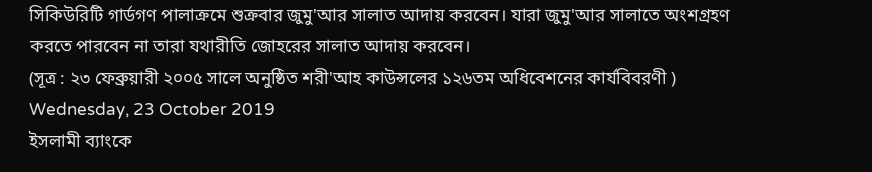সিকিউরিটি গার্ডগণ পালাক্রমে শুক্রবার জুমু'আর সালাত আদায় করবেন। যারা জুমু'আর সালাতে অংশগ্রহণ করতে পারবেন না তারা যথারীতি জোহরের সালাত আদায় করবেন।
(সূত্র : ২৩ ফেব্রুয়ারী ২০০৫ সালে অনুষ্ঠিত শরী'আহ কাউন্সলের ১২৬তম অধিবেশনের কার্যবিবরণী )
Wednesday, 23 October 2019
ইসলামী ব্যাংকে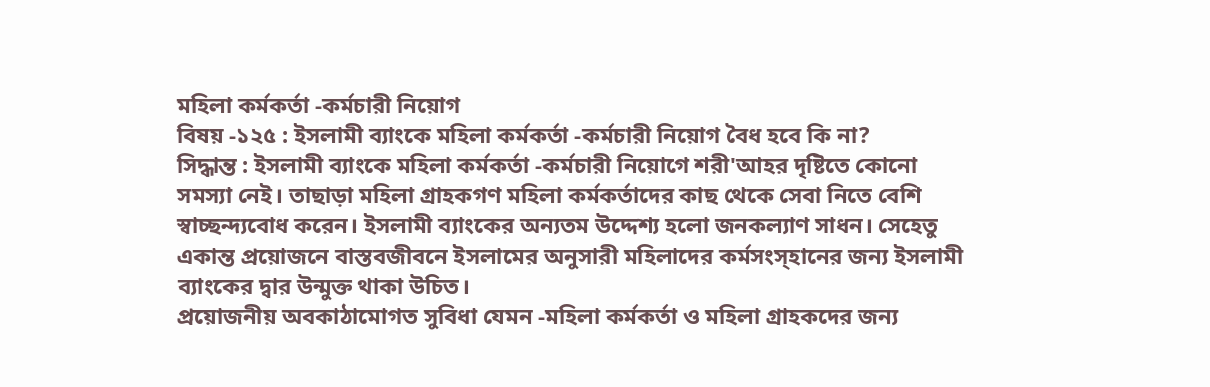মহিলা কর্মকর্তা -কর্মচারী নিয়োগ
বিষয় -১২৫ : ইসলামী ব্যাংকে মহিলা কর্মকর্তা -কর্মচারী নিয়োগ বৈধ হবে কি না?
সিদ্ধান্ত : ইসলামী ব্যাংকে মহিলা কর্মকর্তা -কর্মচারী নিয়োগে শরী'আহর দৃষ্টিতে কোনো সমস্যা নেই। তাছাড়া মহিলা গ্রাহকগণ মহিলা কর্মকর্তাদের কাছ থেকে সেবা নিতে বেশি স্বাচ্ছন্দ্যবোধ করেন। ইসলামী ব্যাংকের অন্যতম উদ্দেশ্য হলো জনকল্যাণ সাধন। সেহেতু একান্ত প্রয়োজনে বাস্তবজীবনে ইসলামের অনুসারী মহিলাদের কর্মসংস্হানের জন্য ইসলামী ব্যাংকের দ্বার উন্মুক্ত থাকা উচিত।
প্রয়োজনীয় অবকাঠামোগত সুবিধা যেমন -মহিলা কর্মকর্তা ও মহিলা গ্রাহকদের জন্য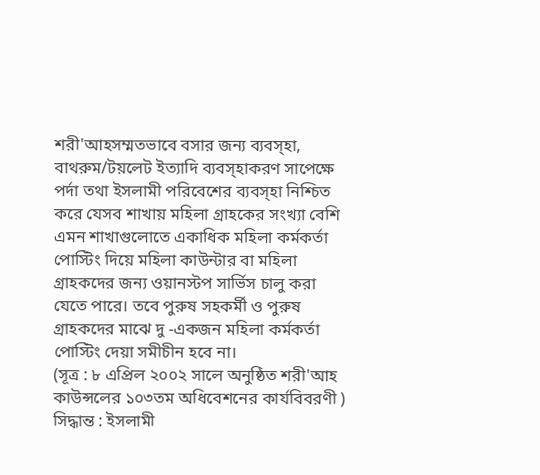শরী'আহসম্মতভাবে বসার জন্য ব্যবস্হা, বাথরুম/টয়লেট ইত্যাদি ব্যবস্হাকরণ সাপেক্ষে পর্দা তথা ইসলামী পরিবেশের ব্যবস্হা নিশ্চিত করে যেসব শাখায় মহিলা গ্রাহকের সংখ্যা বেশি এমন শাখাগুলোতে একাধিক মহিলা কর্মকর্তা পোস্টিং দিয়ে মহিলা কাউন্টার বা মহিলা গ্রাহকদের জন্য ওয়ানস্টপ সার্ভিস চালু করা যেতে পারে। তবে পুরুষ সহকর্মী ও পুরুষ গ্রাহকদের মাঝে দু -একজন মহিলা কর্মকর্তা পোস্টিং দেয়া সমীচীন হবে না।
(সূত্র : ৮ এপ্রিল ২০০২ সালে অনুষ্ঠিত শরী'আহ
কাউন্সলের ১০৩তম অধিবেশনের কার্যবিবরণী )
সিদ্ধান্ত : ইসলামী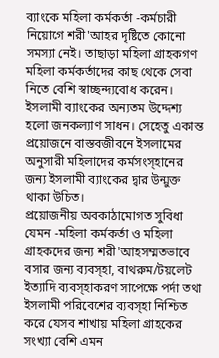ব্যাংকে মহিলা কর্মকর্তা -কর্মচারী নিয়োগে শরী'আহর দৃষ্টিতে কোনো সমস্যা নেই। তাছাড়া মহিলা গ্রাহকগণ মহিলা কর্মকর্তাদের কাছ থেকে সেবা নিতে বেশি স্বাচ্ছন্দ্যবোধ করেন। ইসলামী ব্যাংকের অন্যতম উদ্দেশ্য হলো জনকল্যাণ সাধন। সেহেতু একান্ত প্রয়োজনে বাস্তবজীবনে ইসলামের অনুসারী মহিলাদের কর্মসংস্হানের জন্য ইসলামী ব্যাংকের দ্বার উন্মুক্ত থাকা উচিত।
প্রয়োজনীয় অবকাঠামোগত সুবিধা যেমন -মহিলা কর্মকর্তা ও মহিলা গ্রাহকদের জন্য শরী'আহসম্মতভাবে বসার জন্য ব্যবস্হা, বাথরুম/টয়লেট ইত্যাদি ব্যবস্হাকরণ সাপেক্ষে পর্দা তথা ইসলামী পরিবেশের ব্যবস্হা নিশ্চিত করে যেসব শাখায় মহিলা গ্রাহকের সংখ্যা বেশি এমন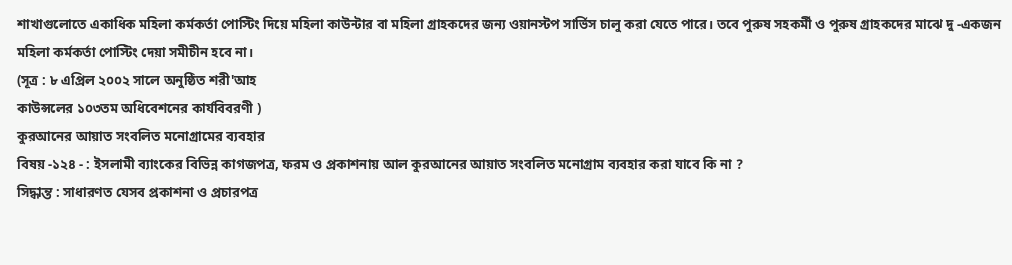শাখাগুলোতে একাধিক মহিলা কর্মকর্তা পোস্টিং দিয়ে মহিলা কাউন্টার বা মহিলা গ্রাহকদের জন্য ওয়ানস্টপ সার্ভিস চালু করা যেতে পারে। তবে পুরুষ সহকর্মী ও পুরুষ গ্রাহকদের মাঝে দু -একজন মহিলা কর্মকর্তা পোস্টিং দেয়া সমীচীন হবে না।
(সূত্র : ৮ এপ্রিল ২০০২ সালে অনুষ্ঠিত শরী'আহ
কাউন্সলের ১০৩তম অধিবেশনের কার্যবিবরণী )
কুরআনের আয়াত সংবলিত মনোগ্রামের ব্যবহার
বিষয় -১২৪ - : ইসলামী ব্যাংকের বিভিন্ন কাগজপত্র, ফরম ও প্রকাশনায় আল কুরআনের আয়াত সংবলিত মনোগ্রাম ব্যবহার করা যাবে কি না ?
সিদ্ধান্ত : সাধারণত যেসব প্রকাশনা ও প্রচারপত্র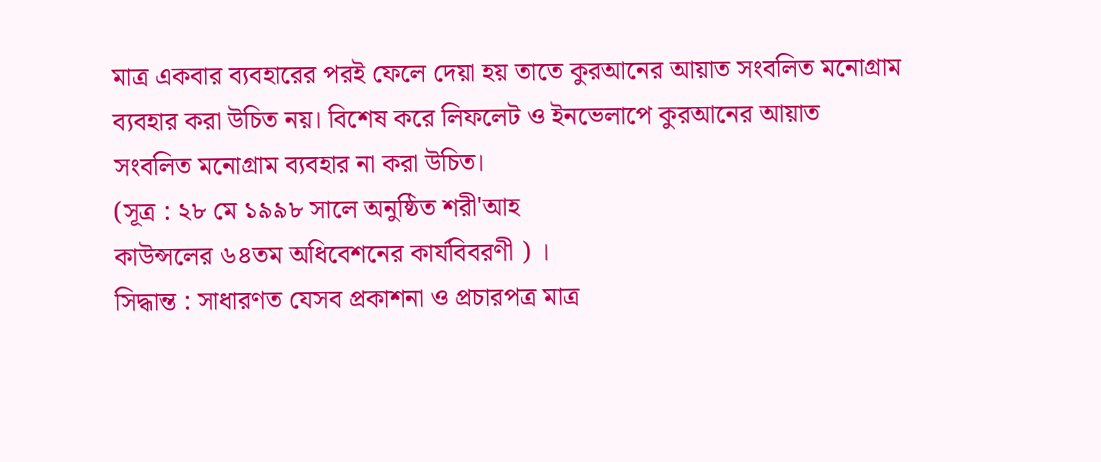মাত্র একবার ব্যবহারের পরই ফেলে দেয়া হয় তাতে কুরআনের আয়াত সংবলিত মনোগ্রাম ব্যবহার করা উচিত নয়। বিশেষ করে লিফলেট ও ইনভেলাপে কুরআনের আয়াত সংবলিত মনোগ্রাম ব্যবহার না করা উচিত।
(সূত্র : ২৮ মে ১৯৯৮ সালে অনুষ্ঠিত শরী'আহ
কাউন্সলের ৬৪তম অধিবেশনের কার্যবিবরণী ) ।
সিদ্ধান্ত : সাধারণত যেসব প্রকাশনা ও প্রচারপত্র মাত্র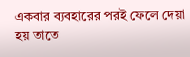একবার ব্যবহারের পরই ফেলে দেয়া হয় তাতে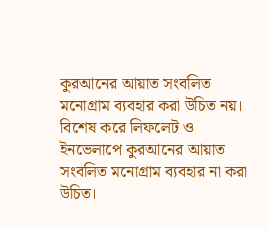কুরআনের আয়াত সংবলিত মনোগ্রাম ব্যবহার করা উচিত নয়। বিশেষ করে লিফলেট ও ইনভেলাপে কুরআনের আয়াত সংবলিত মনোগ্রাম ব্যবহার না করা উচিত।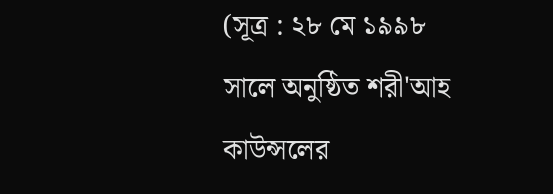(সূত্র : ২৮ মে ১৯৯৮ সালে অনুষ্ঠিত শরী'আহ
কাউন্সলের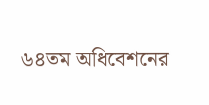৬৪তম অধিবেশনের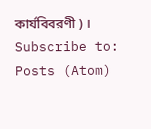কার্যবিবরণী ) ।
Subscribe to:
Posts (Atom)